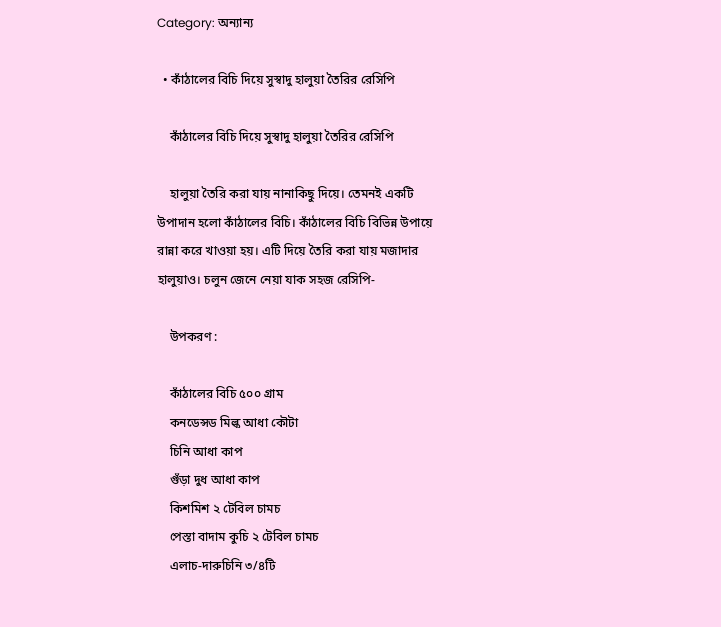Category: অন্যান্য

  • কাঁঠালের বিচি দিয়ে সুস্বাদু হালুয়া তৈরির রেসিপি

    কাঁঠালের বিচি দিয়ে সুস্বাদু হালুয়া তৈরির রেসিপি

    হালুয়া তৈরি করা যায় নানাকিছু দিয়ে। তেমনই একটি উপাদান হলো কাঁঠালের বিচি। কাঁঠালের বিচি বিভিন্ন উপায়ে রান্না করে খাওয়া হয়। এটি দিয়ে তৈরি করা যায় মজাদার হালুয়াও। চলুন জেনে নেয়া যাক সহজ রেসিপি-

    উপকরণ :

    কাঁঠালের বিচি ৫০০ গ্রাম
    কনডেন্সড মিল্ক আধা কৌটা
    চিনি আধা কাপ
    গুঁড়া দুধ আধা কাপ
    কিশমিশ ২ টেবিল চামচ
    পেস্তা বাদাম কুচি ২ টেবিল চামচ
    এলাচ-দারুচিনি ৩/৪টি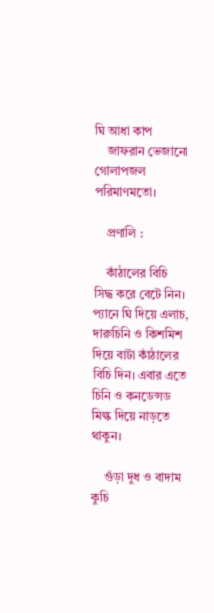ঘি আধা কাপ
    জাফরান ভেজানো গোলাপজল পরিমাণমতো।

    প্রণালি :

    কাঁঠালের বিচি সিদ্ধ করে বেটে নিন। প্যানে ঘি দিয়ে এলাচ, দারুচিনি ও কিশমিশ দিয়ে বাটা কাঁঠালের বিচি দিন। এবার এতে চিনি ও কনডেন্সড মিল্ক দিয়ে নাড়তে থাকুন।

    গুঁড়া দুধ ও বাদাম কুচি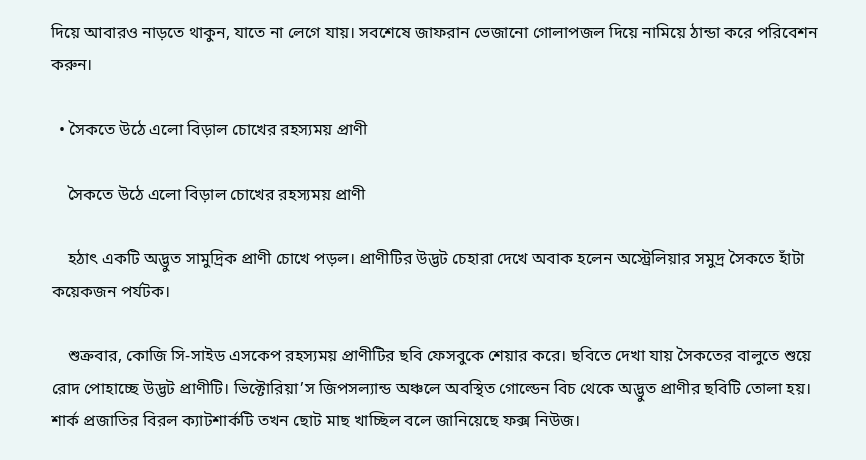দিয়ে আবারও নাড়তে থাকুন, যাতে না লেগে যায়। সবশেষে জাফরান ভেজানো গোলাপজল দিয়ে নামিয়ে ঠান্ডা করে পরিবেশন করুন।

  • সৈকতে উঠে এলো বিড়াল চোখের রহস্যময় প্রাণী

    সৈকতে উঠে এলো বিড়াল চোখের রহস্যময় প্রাণী

    হঠাৎ একটি অদ্ভুত সামুদ্রিক প্রাণী চোখে পড়ল। প্রাণীটির উদ্ভট চেহারা দেখে অবাক হলেন অস্ট্রেলিয়ার সমুদ্র সৈকতে হাঁটা কয়েকজন পর্যটক।

    শুক্রবার, কোজি সি-সাইড এসকেপ রহস্যময় প্রাণীটির ছবি ফেসবুকে শেয়ার করে। ছবিতে দেখা যায় সৈকতের বালুতে শুয়ে রোদ পোহাচ্ছে উদ্ভট প্রাণীটি। ভিক্টোরিয়া’স জিপসল্যান্ড অঞ্চলে অবস্থিত গোল্ডেন বিচ থেকে অদ্ভুত প্রাণীর ছবিটি তোলা হয়। শার্ক প্রজাতির বিরল ক্যাটশার্কটি তখন ছোট মাছ খাচ্ছিল বলে জানিয়েছে ফক্স নিউজ।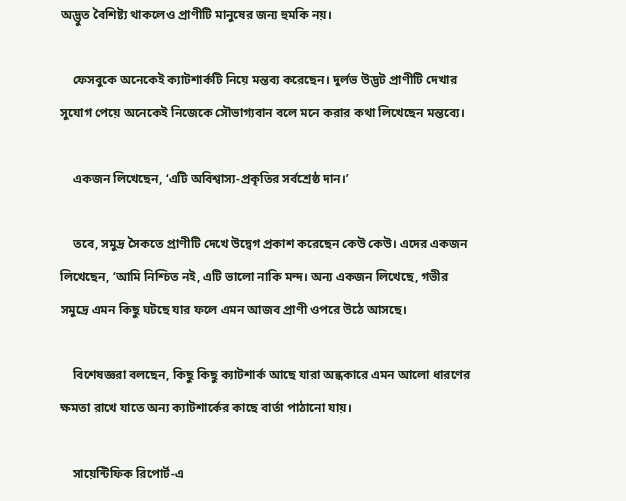অদ্ভুত বৈশিষ্ট্য থাকলেও প্রাণীটি মানুষের জন্য হুমকি নয়।

    ফেসবুকে অনেকেই ক্যাটশার্কটি নিয়ে মন্তব্য করেছেন। দুর্লভ উদ্ভট প্রাণীটি দেখার সুযোগ পেয়ে অনেকেই নিজেকে সৌভাগ্যবান বলে মনে করার কথা লিখেছেন মন্তব্যে।

    একজন লিখেছেন, ‘এটি অবিশ্বাস্য-প্রকৃতির সর্বশ্রেষ্ঠ দান।’

    তবে, সমুদ্র সৈকতে প্রাণীটি দেখে উদ্বেগ প্রকাশ করেছেন কেউ কেউ। এদের একজন লিখেছেন, ‘আমি নিশ্চিত নই, এটি ভালো নাকি মন্দ। অন্য একজন লিখেছে, গভীর সমুদ্রে এমন কিছু ঘটছে যার ফলে এমন আজব প্রাণী ওপরে উঠে আসছে।

    বিশেষজ্ঞরা বলছেন, কিছু কিছু ক্যাটশার্ক আছে যারা অন্ধকারে এমন আলো ধারণের ক্ষমতা রাখে যাতে অন্য ক্যাটশার্কের কাছে বার্তা পাঠানো যায়।

    সায়েন্টিফিক রিপোর্ট-এ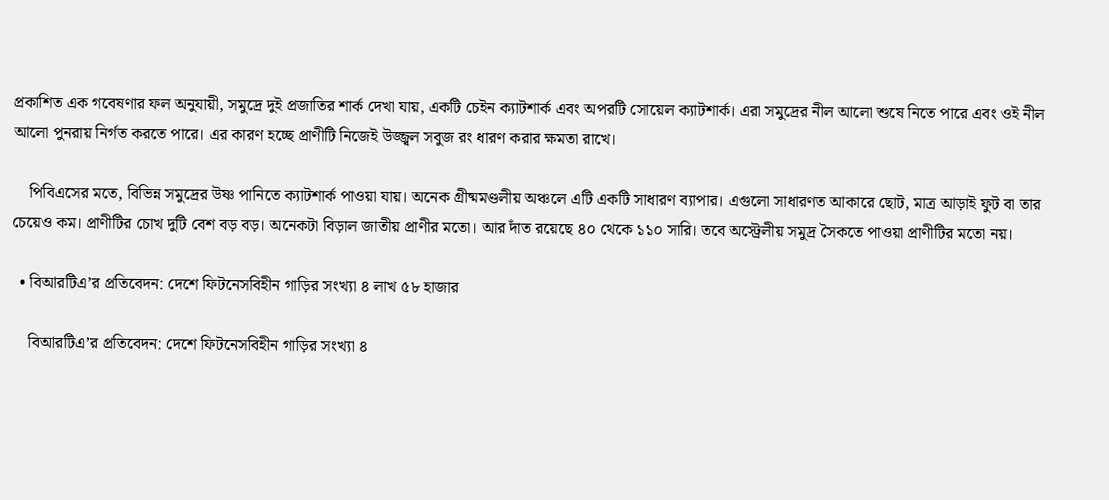প্রকাশিত এক গবেষণার ফল অনুযায়ী, সমুদ্রে দুই প্রজাতির শার্ক দেখা যায়, একটি চেইন ক্যাটশার্ক এবং অপরটি সোয়েল ক্যাটশার্ক। এরা সমুদ্রের নীল আলো শুষে নিতে পারে এবং ওই নীল আলো পুনরায় নির্গত করতে পারে। এর কারণ হচ্ছে প্রাণীটি নিজেই উজ্জ্বল সবুজ রং ধারণ করার ক্ষমতা রাখে।

    পিবিএসের মতে, বিভিন্ন সমুদ্রের উষ্ণ পানিতে ক্যাটশার্ক পাওয়া যায়। অনেক গ্রীষ্মমণ্ডলীয় অঞ্চলে এটি একটি সাধারণ ব্যাপার। এগুলো সাধারণত আকারে ছোট, মাত্র আড়াই ফুট বা তার চেয়েও কম। প্রাণীটির চোখ দুটি বেশ বড় বড়। অনেকটা বিড়াল জাতীয় প্রাণীর মতো। আর দাঁত রয়েছে ৪০ থেকে ১১০ সারি। তবে অস্ট্রেলীয় সমুদ্র সৈকতে পাওয়া প্রাণীটির মতো নয়।

  • বিআরটিএ’র প্রতিবেদন: দেশে ফিটনেসবিহীন গাড়ির সংখ্যা ৪ লাখ ৫৮ হাজার

    বিআরটিএ’র প্রতিবেদন: দেশে ফিটনেসবিহীন গাড়ির সংখ্যা ৪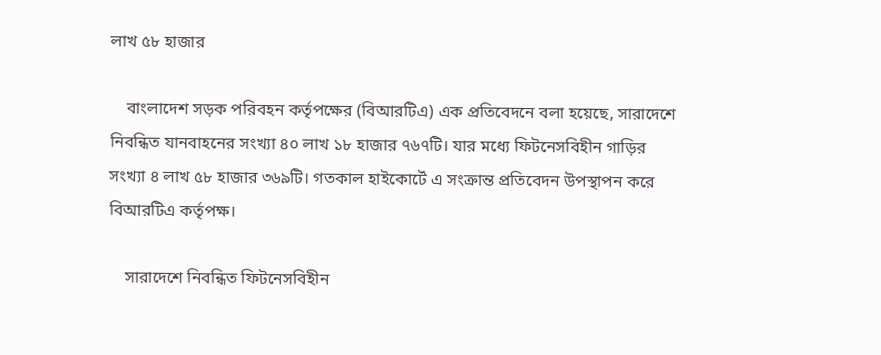লাখ ৫৮ হাজার

    বাংলাদেশ সড়ক পরিবহন কর্তৃপক্ষের (বিআরটিএ) এক প্রতিবেদনে বলা হয়েছে, সারাদেশে নিবন্ধিত যানবাহনের সংখ্যা ৪০ লাখ ১৮ হাজার ৭৬৭টি। যার মধ্যে ফিটনেসবিহীন গাড়ির সংখ্যা ৪ লাখ ৫৮ হাজার ৩৬৯টি। গতকাল হাইকোর্টে এ সংক্রান্ত প্রতিবেদন উপস্থাপন করে বিআরটিএ কর্তৃপক্ষ।

    সারাদেশে নিবন্ধিত ফিটনেসবিহীন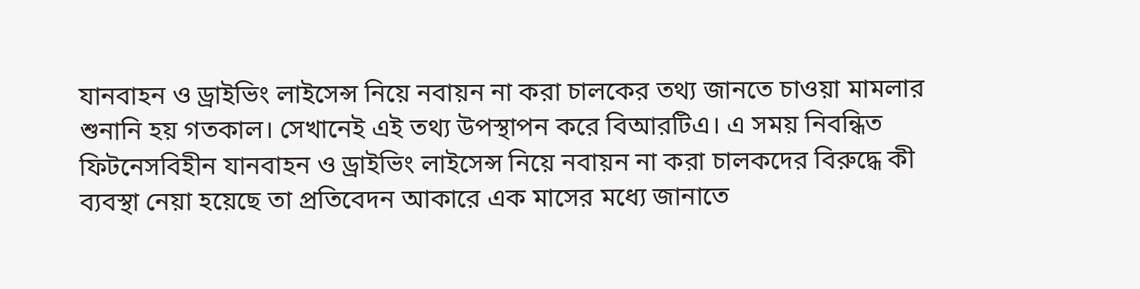যানবাহন ও ড্রাইভিং লাইসেন্স নিয়ে নবায়ন না করা চালকের তথ্য জানতে চাওয়া মামলার শুনানি হয় গতকাল। সেখানেই এই তথ্য উপস্থাপন করে বিআরটিএ। এ সময় নিবন্ধিত ফিটনেসবিহীন যানবাহন ও ড্রাইভিং লাইসেন্স নিয়ে নবায়ন না করা চালকদের বিরুদ্ধে কী ব্যবস্থা নেয়া হয়েছে তা প্রতিবেদন আকারে এক মাসের মধ্যে জানাতে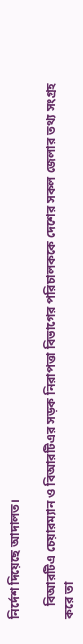নির্দেশ দিয়েছে আদালত।

    বিআরটিএ চেয়ারম্যান ও বিআরটিএর সড়ক নিরাপত্তা বিভাগের পরিচালককে দেশের সকল জেলার তথ্য সংগ্রহ করে তা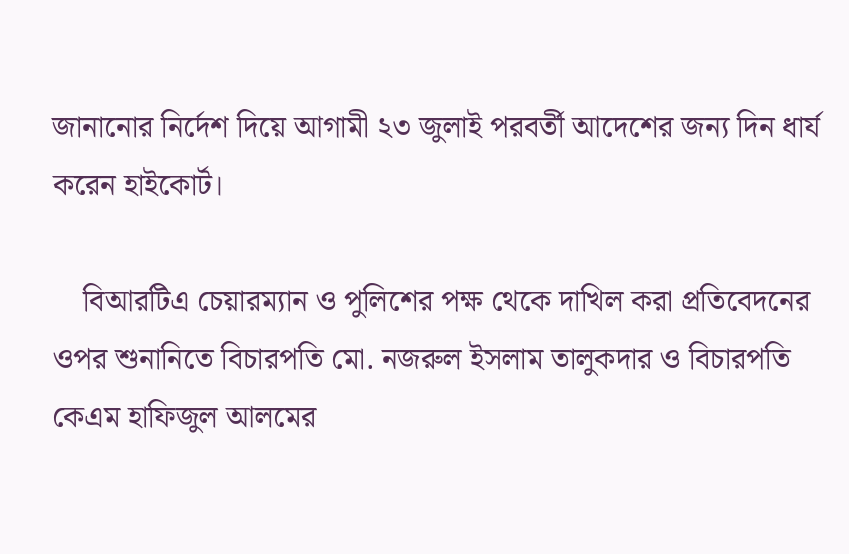জানানোর নির্দেশ দিয়ে আগামী ২৩ জুলাই পরবর্তী আদেশের জন্য দিন ধার্য করেন হাইকোর্ট।

    বিআরটিএ চেয়ারম্যান ও পুলিশের পক্ষ থেকে দাখিল করা প্রতিবেদনের ওপর শুনানিতে বিচারপতি মো. নজরুল ইসলাম তালুকদার ও বিচারপতি কেএম হাফিজুল আলমের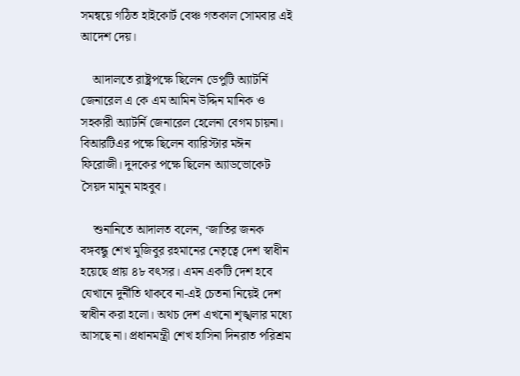সমন্বয়ে গঠিত হাইকোর্ট বেঞ্চ গতকাল সোমবার এই আদেশ দেয়।

    আদালতে রাষ্ট্রপক্ষে ছিলেন ডেপুটি অ্যাটর্নি জেনারেল এ কে এম আমিন উদ্দিন মানিক ও সহকারী অ্যাটর্নি জেনারেল হেলেনা বেগম চায়না। বিআরটিএর পক্ষে ছিলেন ব্যারিস্টার মঈন ফিরোজী। দুদকের পক্ষে ছিলেন অ্যাডভোকেট সৈয়দ মামুন মাহবুব।

    শুনানিতে আদালত বলেন, ‘জাতির জনক বঙ্গবন্ধু শেখ মুজিবুর রহমানের নেতৃত্বে দেশ স্বাধীন হয়েছে প্রায় ৪৮ বৎসর। এমন একটি দেশ হবে যেখানে দুর্নীতি থাকবে না-এই চেতনা নিয়েই দেশ স্বাধীন করা হলো। অথচ দেশ এখনো শৃঙ্খলার মধ্যে আসছে না। প্রধানমন্ত্রী শেখ হাসিনা দিনরাত পরিশ্রম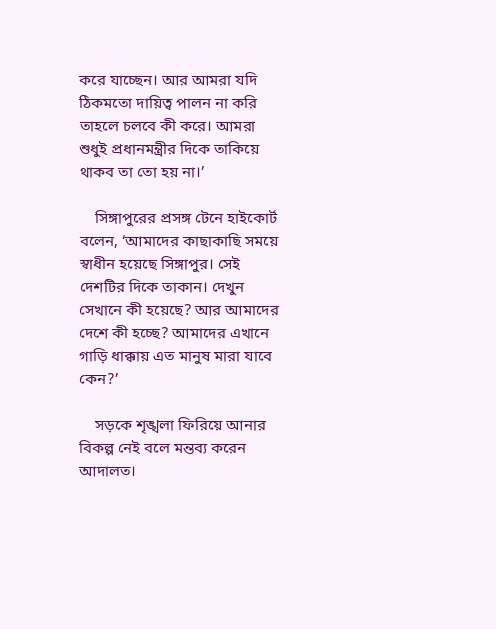করে যাচ্ছেন। আর আমরা যদি ঠিকমতো দায়িত্ব পালন না করি তাহলে চলবে কী করে। আমরা শুধুই প্রধানমন্ত্রীর দিকে তাকিয়ে থাকব তা তো হয় না।’

    সিঙ্গাপুরের প্রসঙ্গ টেনে হাইকোর্ট বলেন, ‘আমাদের কাছাকাছি সময়ে স্বাধীন হয়েছে সিঙ্গাপুর। সেই দেশটির দিকে তাকান। দেখুন সেখানে কী হয়েছে? আর আমাদের দেশে কী হচ্ছে? আমাদের এখানে গাড়ি ধাক্কায় এত মানুষ মারা যাবে কেন?’

    সড়কে শৃঙ্খলা ফিরিয়ে আনার বিকল্প নেই বলে মন্তব্য করেন আদালত।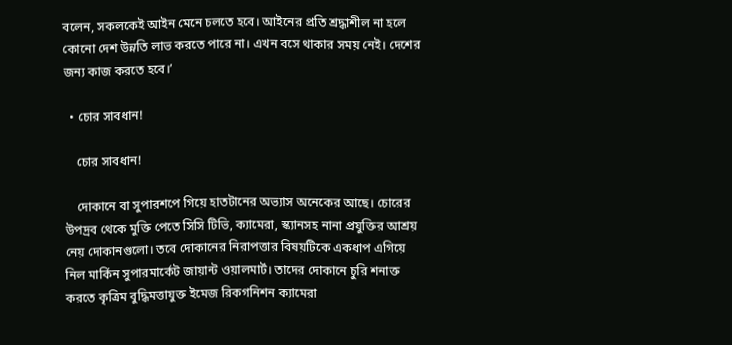বলেন, সকলকেই আইন মেনে চলতে হবে। আইনের প্রতি শ্রদ্ধাশীল না হলে কোনো দেশ উন্নতি লাভ করতে পারে না। এখন বসে থাকার সময় নেই। দেশের জন্য কাজ করতে হবে।’

  • চোর সাবধান!

    চোর সাবধান!

    দোকানে বা সুপারশপে গিয়ে হাতটানের অভ্যাস অনেকের আছে। চোরের উপদ্রব থেকে মুক্তি পেতে সিসি টিভি, ক্যামেরা, স্ক্যানসহ নানা প্রযুক্তির আশ্রয় নেয় দোকানগুলো। তবে দোকানের নিরাপত্তার বিষয়টিকে একধাপ এগিয়ে নিল মার্কিন সুপারমার্কেট জায়ান্ট ওয়ালমার্ট। তাদের দোকানে চুরি শনাক্ত করতে কৃত্রিম বুদ্ধিমত্তাযুক্ত ইমেজ রিকগনিশন ক্যামেরা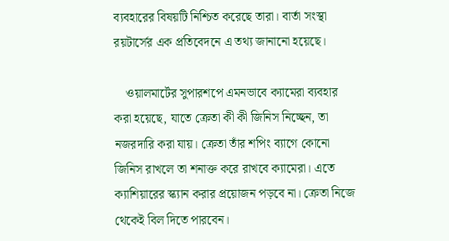ব্যবহারের বিষয়টি নিশ্চিত করেছে তারা। বার্তা সংস্থা রয়টার্সের এক প্রতিবেদনে এ তথ্য জানানো হয়েছে।

    ওয়ালমার্টের সুপারশপে এমনভাবে ক্যামেরা ব্যবহার করা হয়েছে, যাতে ক্রেতা কী কী জিনিস নিচ্ছেন, তা নজরদারি করা যায়। ক্রেতা তাঁর শপিং ব্যাগে কোনো জিনিস রাখলে তা শনাক্ত করে রাখবে ক্যামেরা। এতে ক্যাশিয়ারের স্ক্যান করার প্রয়োজন পড়বে না। ক্রেতা নিজে থেকেই বিল দিতে পারবেন।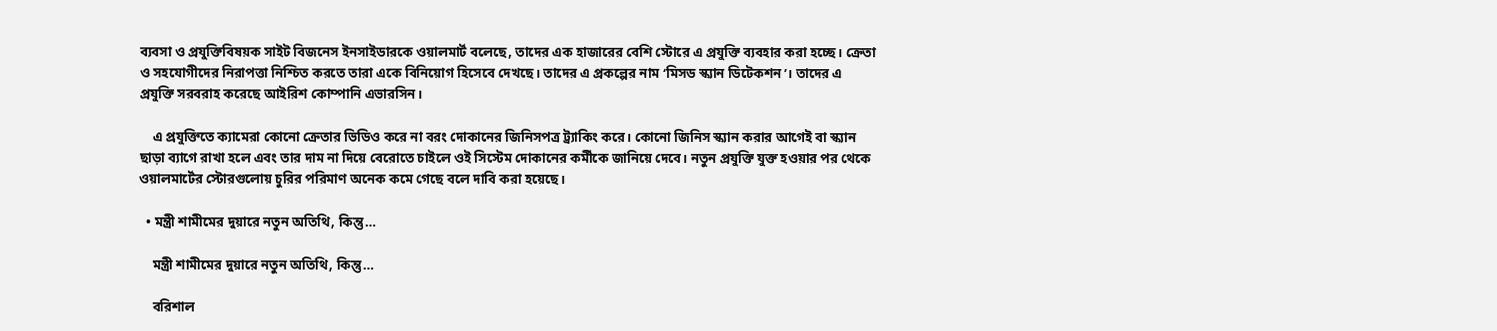ব্যবসা ও প্রযুক্তিবিষয়ক সাইট বিজনেস ইনসাইডারকে ওয়ালমার্ট বলেছে, তাদের এক হাজারের বেশি স্টোরে এ প্রযুক্তি ব্যবহার করা হচ্ছে। ক্রেতা ও সহযোগীদের নিরাপত্তা নিশ্চিত করতে তারা একে বিনিয়োগ হিসেবে দেখছে। তাদের এ প্রকল্পের নাম ‘মিসড স্ক্যান ডিটেকশন’। তাদের এ প্রযুক্তি সরবরাহ করেছে আইরিশ কোম্পানি এভারসিন।

    এ প্রযুক্তিতে ক্যামেরা কোনো ক্রেতার ভিডিও করে না বরং দোকানের জিনিসপত্র ট্র্যাকিং করে। কোনো জিনিস স্ক্যান করার আগেই বা স্ক্যান ছাড়া ব্যাগে রাখা হলে এবং তার দাম না দিয়ে বেরোতে চাইলে ওই সিস্টেম দোকানের কর্মীকে জানিয়ে দেবে। নতুন প্রযুক্তি যুক্ত হওয়ার পর থেকে ওয়ালমার্টের স্টোরগুলোয় চুরির পরিমাণ অনেক কমে গেছে বলে দাবি করা হয়েছে।

  • মন্ত্রী শামীমের দুয়ারে নতুন অতিথি, কিন্তু…

    মন্ত্রী শামীমের দুয়ারে নতুন অতিথি, কিন্তু…

    বরিশাল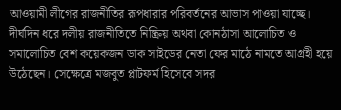আওয়ামী লীগের রাজনীতির রূপধারার পরিবর্তনের আভাস পাওয়া যাচ্ছে। দীর্ঘদিন ধরে দলীয় রাজনীতিতে নিষ্ক্রিয় অথবা কোনঠাসা আলোচিত ও সমালোচিত বেশ কয়েকজন ডাক সাইডের নেতা ফের মাঠে নামতে আগ্রহী হয়ে উঠেছেন। সেক্ষেত্রে মজবুত প্লাটফর্ম হিসেবে সদর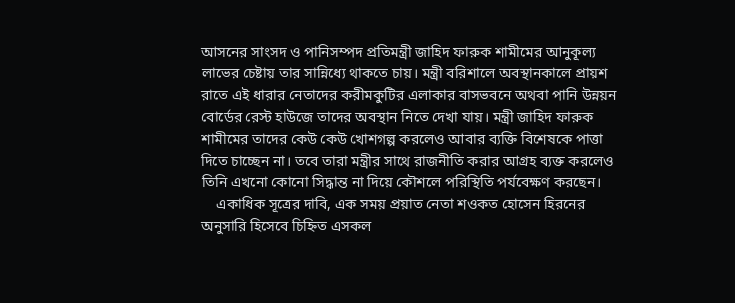আসনের সাংসদ ও পানিসম্পদ প্রতিমন্ত্রী জাহিদ ফারুক শামীমের আনুকূল্য লাভের চেষ্টায় তার সান্নিধ্যে থাকতে চায়। মন্ত্রী বরিশালে অবস্থানকালে প্রায়শ রাতে এই ধারার নেতাদের করীমকুটির এলাকার বাসভবনে অথবা পানি উন্নয়ন বোর্ডের রেস্ট হাউজে তাদের অবস্থান নিতে দেখা যায়। মন্ত্রী জাহিদ ফারুক শামীমের তাদের কেউ কেউ খোশগল্প করলেও আবার ব্যক্তি বিশেষকে পাত্তা দিতে চাচ্ছেন না। তবে তারা মন্ত্রীর সাথে রাজনীতি করার আগ্রহ ব্যক্ত করলেও তিনি এখনো কোনো সিদ্ধান্ত না দিয়ে কৌশলে পরিস্থিতি পর্যবেক্ষণ করছেন।
    একাধিক সূত্রের দাবি, এক সময় প্রয়াত নেতা শওকত হোসেন হিরনের অনুসারি হিসেবে চিহ্নিত এসকল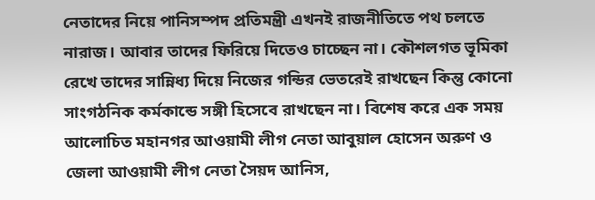নেতাদের নিয়ে পানিসম্পদ প্রতিমন্ত্রী এখনই রাজনীতিতে পথ চলতে নারাজ। আবার তাদের ফিরিয়ে দিতেও চাচ্ছেন না। কৌশলগত ভূমিকা রেখে তাদের সান্নিধ্য দিয়ে নিজের গন্ডির ভেতরেই রাখছেন কিন্তু কোনো সাংগঠনিক কর্মকান্ডে সঙ্গী হিসেবে রাখছেন না। বিশেষ করে এক সময় আলোচিত মহানগর আওয়ামী লীগ নেতা আবুয়াল হোসেন অরুণ ও জেলা আওয়ামী লীগ নেতা সৈয়দ আনিস,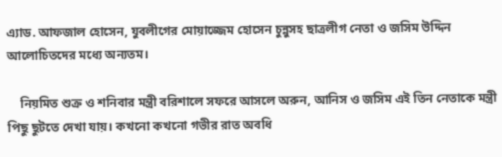এ্যাড. আফজাল হোসেন, যুবলীগের মোয়াজ্জেম হোসেন চুন্নুসহ ছাত্রলীগ নেতা ও জসিম উদ্দিন আলোচিতদের মধ্যে অন্যতম।

    নিয়মিত শুক্র ও শনিবার মন্ত্রী বরিশালে সফরে আসলে অরুন, আনিস ও জসিম এই তিন নেতাকে মন্ত্রী পিছু ছুটতে দেখা যায়। কখনো কখনো গভীর রাত অবধি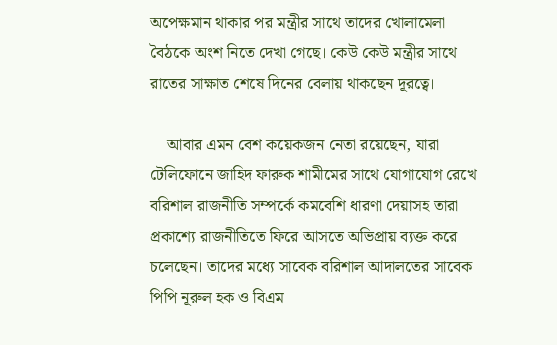অপেক্ষমান থাকার পর মন্ত্রীর সাথে তাদের খোলামেলা বৈঠকে অংশ নিতে দেখা গেছে। কেউ কেউ মন্ত্রীর সাথে রাতের সাক্ষাত শেষে দিনের বেলায় থাকছেন দূরত্বে।

    আবার এমন বেশ কয়েকজন নেতা রয়েছেন, যারা টেলিফোনে জাহিদ ফারুক শামীমের সাথে যোগাযোগ রেখে বরিশাল রাজনীতি সম্পর্কে কমবেশি ধারণা দেয়াসহ তারা প্রকাশ্যে রাজনীতিতে ফিরে আসতে অভিপ্রায় ব্যক্ত করে চলেছেন। তাদের মধ্যে সাবেক বরিশাল আদালতের সাবেক পিপি নূরুল হক ও বিএম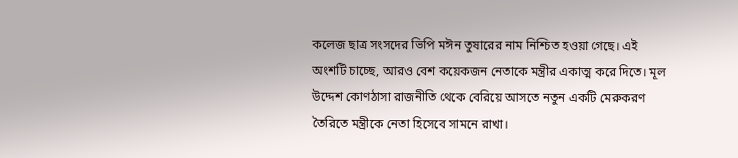কলেজ ছাত্র সংসদের ভিপি মঈন তুষারের নাম নিশ্চিত হওয়া গেছে। এই অংশটি চাচ্ছে, আরও বেশ কয়েকজন নেতাকে মন্ত্রীর একাত্ম করে দিতে। মূল উদ্দেশ কোণঠাসা রাজনীতি থেকে বেরিয়ে আসতে নতুন একটি মেরুকরণ তৈরিতে মন্ত্রীকে নেতা হিসেবে সামনে রাখা।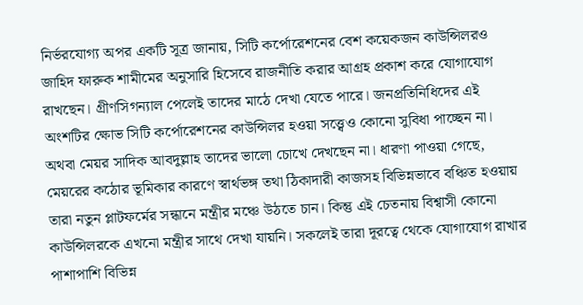নির্ভরযোগ্য অপর একটি সূত্র জানায়, সিটি কর্পোরেশনের বেশ কয়েকজন কাউন্সিলরও জাহিদ ফারুক শামীমের অনুসারি হিসেবে রাজনীতি করার আগ্রহ প্রকাশ করে যোগাযোগ রাখছেন। গ্রীণসিগন্যাল পেলেই তাদের মাঠে দেখা যেতে পারে। জনপ্রতিনিধিদের এই অংশটির ক্ষোভ সিটি কর্পোরেশনের কাউন্সিলর হওয়া সত্ত্বেও কোনো সুবিধা পাচ্ছেন না। অথবা মেয়র সাদিক আবদুল্লাহ তাদের ভালো চোখে দেখছেন না। ধারণা পাওয়া গেছে, মেয়রের কঠোর ভূমিকার কারণে স্বার্থভঙ্গ তথা ঠিকাদারী কাজসহ বিভিন্নভাবে বঞ্চিত হওয়ায় তারা নতুন প্লাটফর্মের সন্ধানে মন্ত্রীর মঞ্চে উঠতে চান। কিন্তু এই চেতনায় বিশ্বাসী কোনো কাউন্সিলরকে এখনো মন্ত্রীর সাথে দেখা যায়নি। সকলেই তারা দূরত্বে থেকে যোগাযোগ রাখার পাশাপাশি বিভিন্ন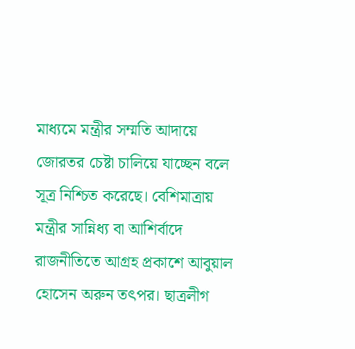মাধ্যমে মন্ত্রীর সম্মতি আদায়ে জোরতর চেষ্টা চালিয়ে যাচ্ছেন বলে সূত্র নিশ্চিত করেছে। বেশিমাত্রায় মন্ত্রীর সান্নিধ্য বা আশির্বাদে রাজনীতিতে আগ্রহ প্রকাশে আবুয়াল হোসেন অরুন তৎপর। ছাত্রলীগ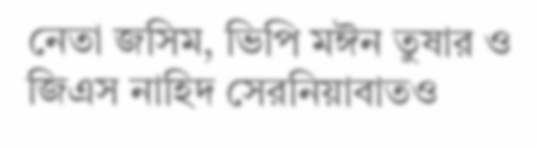নেতা জসিম, ভিপি মঈন তুষার ও জিএস নাহিদ সেরনিয়াবাতও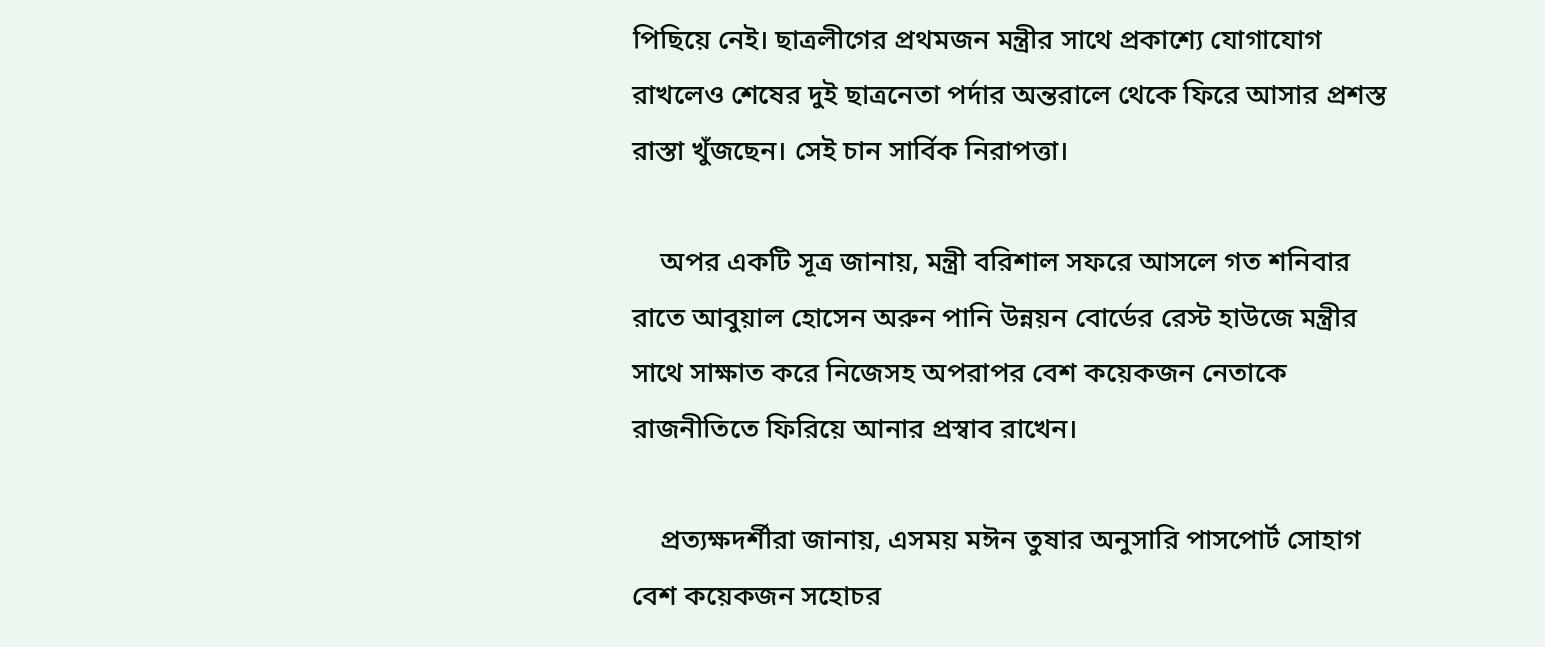পিছিয়ে নেই। ছাত্রলীগের প্রথমজন মন্ত্রীর সাথে প্রকাশ্যে যোগাযোগ রাখলেও শেষের দুই ছাত্রনেতা পর্দার অন্তরালে থেকে ফিরে আসার প্রশস্ত রাস্তা খুঁজছেন। সেই চান সার্বিক নিরাপত্তা।

    অপর একটি সূত্র জানায়, মন্ত্রী বরিশাল সফরে আসলে গত শনিবার রাতে আবুয়াল হোসেন অরুন পানি উন্নয়ন বোর্ডের রেস্ট হাউজে মন্ত্রীর সাথে সাক্ষাত করে নিজেসহ অপরাপর বেশ কয়েকজন নেতাকে রাজনীতিতে ফিরিয়ে আনার প্রস্বাব রাখেন।

    প্রত্যক্ষদর্শীরা জানায়, এসময় মঈন তুষার অনুসারি পাসপোর্ট সোহাগ বেশ কয়েকজন সহোচর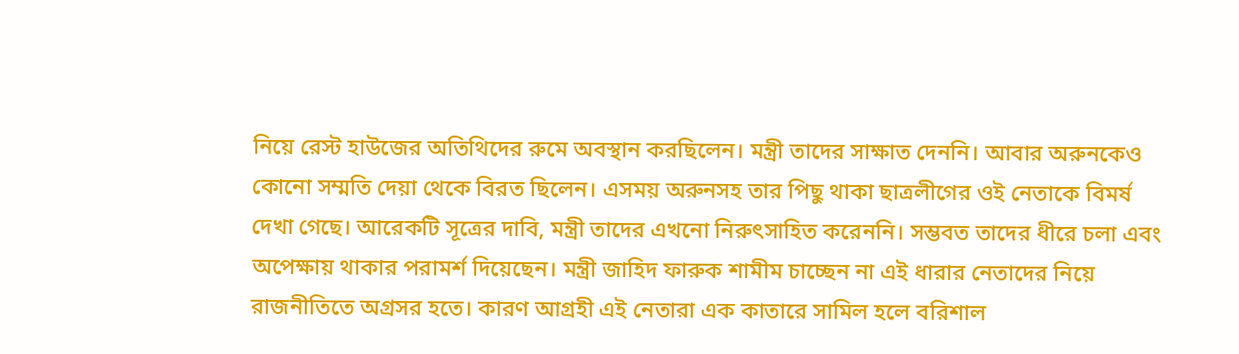নিয়ে রেস্ট হাউজের অতিথিদের রুমে অবস্থান করছিলেন। মন্ত্রী তাদের সাক্ষাত দেননি। আবার অরুনকেও কোনো সম্মতি দেয়া থেকে বিরত ছিলেন। এসময় অরুনসহ তার পিছু থাকা ছাত্রলীগের ওই নেতাকে বিমর্ষ দেখা গেছে। আরেকটি সূত্রের দাবি, মন্ত্রী তাদের এখনো নিরুৎসাহিত করেননি। সম্ভবত তাদের ধীরে চলা এবং অপেক্ষায় থাকার পরামর্শ দিয়েছেন। মন্ত্রী জাহিদ ফারুক শামীম চাচ্ছেন না এই ধারার নেতাদের নিয়ে রাজনীতিতে অগ্রসর হতে। কারণ আগ্রহী এই নেতারা এক কাতারে সামিল হলে বরিশাল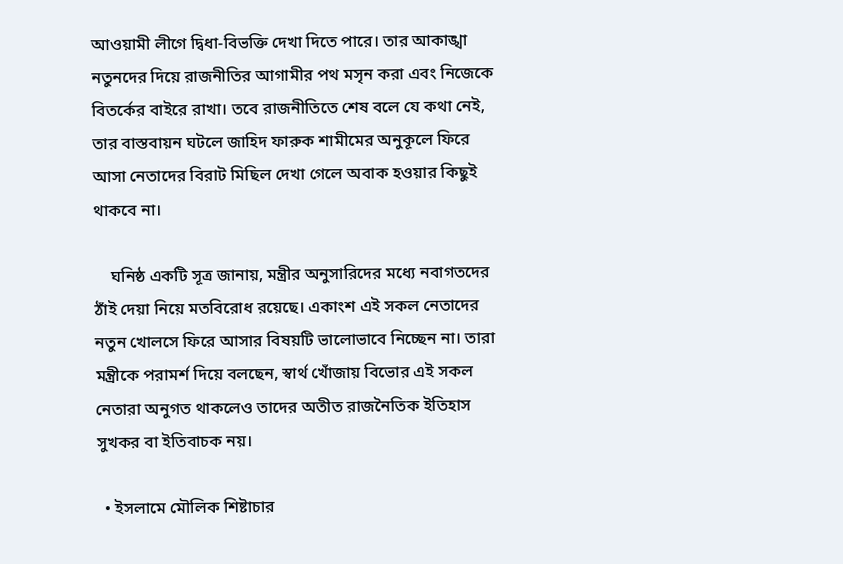আওয়ামী লীগে দ্বিধা-বিভক্তি দেখা দিতে পারে। তার আকাঙ্খা নতুনদের দিয়ে রাজনীতির আগামীর পথ মসৃন করা এবং নিজেকে বিতর্কের বাইরে রাখা। তবে রাজনীতিতে শেষ বলে যে কথা নেই, তার বাস্তবায়ন ঘটলে জাহিদ ফারুক শামীমের অনুকূলে ফিরে আসা নেতাদের বিরাট মিছিল দেখা গেলে অবাক হওয়ার কিছুই থাকবে না।

    ঘনিষ্ঠ একটি সূত্র জানায়, মন্ত্রীর অনুসারিদের মধ্যে নবাগতদের ঠাঁই দেয়া নিয়ে মতবিরোধ রয়েছে। একাংশ এই সকল নেতাদের নতুন খোলসে ফিরে আসার বিষয়টি ভালোভাবে নিচ্ছেন না। তারা মন্ত্রীকে পরামর্শ দিয়ে বলছেন, স্বার্থ খোঁজায় বিভোর এই সকল নেতারা অনুগত থাকলেও তাদের অতীত রাজনৈতিক ইতিহাস সুখকর বা ইতিবাচক নয়।

  • ইসলামে মৌলিক শিষ্টাচার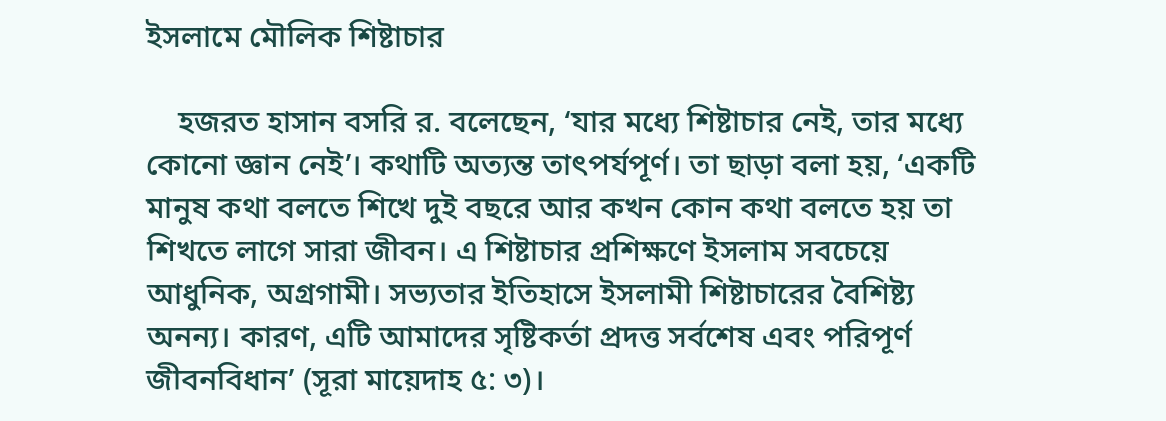ইসলামে মৌলিক শিষ্টাচার

    হজরত হাসান বসরি র. বলেছেন, ‘যার মধ্যে শিষ্টাচার নেই, তার মধ্যে কোনো জ্ঞান নেই’। কথাটি অত্যন্ত তাৎপর্যপূর্ণ। তা ছাড়া বলা হয়, ‘একটি মানুষ কথা বলতে শিখে দুই বছরে আর কখন কোন কথা বলতে হয় তা শিখতে লাগে সারা জীবন। এ শিষ্টাচার প্রশিক্ষণে ইসলাম সবচেয়ে আধুনিক, অগ্রগামী। সভ্যতার ইতিহাসে ইসলামী শিষ্টাচারের বৈশিষ্ট্য অনন্য। কারণ, এটি আমাদের সৃষ্টিকর্তা প্রদত্ত সর্বশেষ এবং পরিপূর্ণ জীবনবিধান’ (সূরা মায়েদাহ ৫: ৩)।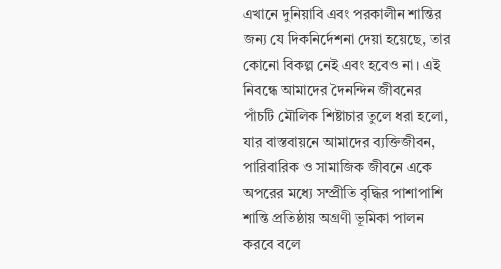এখানে দুনিয়াবি এবং পরকালীন শান্তির জন্য যে দিকনির্দেশনা দেয়া হয়েছে, তার কোনো বিকল্প নেই এবং হবেও না। এই নিবন্ধে আমাদের দৈনন্দিন জীবনের পাঁচটি মৌলিক শিষ্টাচার তুলে ধরা হলো, যার বাস্তবায়নে আমাদের ব্যক্তিজীবন, পারিবারিক ও সামাজিক জীবনে একে অপরের মধ্যে সম্প্রীতি বৃদ্ধির পাশাপাশি শান্তি প্রতিষ্ঠায় অগ্রণী ভূমিকা পালন করবে বলে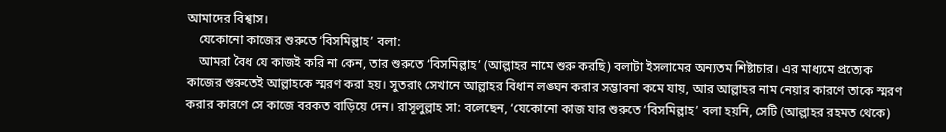আমাদের বিশ্বাস।
    যেকোনো কাজের শুরুতে ‘বিসমিল্লাহ’ বলা:
    আমরা বৈধ যে কাজই করি না কেন, তার শুরুতে ‘বিসমিল্লাহ’ (আল্লাহর নামে শুরু করছি) বলাটা ইসলামের অন্যতম শিষ্টাচার। এর মাধ্যমে প্রত্যেক কাজের শুরুতেই আল্লাহকে স্মরণ করা হয়। সুতরাং সেখানে আল্লাহর বিধান লঙ্ঘন করার সম্ভাবনা কমে যায়, আর আল্লাহর নাম নেয়ার কারণে তাকে স্মরণ করার কারণে সে কাজে বরকত বাড়িয়ে দেন। রাসূলুল্লাহ সা: বলেছেন, ‘যেকোনো কাজ যার শুরুতে ‘বিসমিল্লাহ’ বলা হয়নি, সেটি (আল্লাহর রহমত থেকে)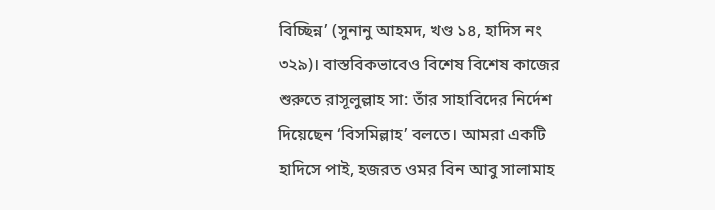বিচ্ছিন্ন’ (সুনানু আহমদ, খণ্ড ১৪, হাদিস নং ৩২৯)। বাস্তবিকভাবেও বিশেষ বিশেষ কাজের শুরুতে রাসূলুল্লাহ সা: তাঁর সাহাবিদের নির্দেশ দিয়েছেন ‘বিসমিল্লাহ’ বলতে। আমরা একটি হাদিসে পাই, হজরত ওমর বিন আবু সালামাহ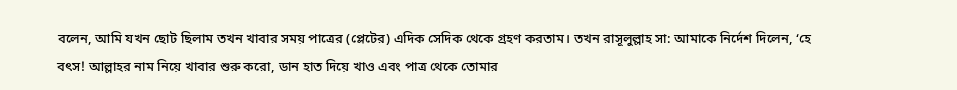বলেন, আমি যখন ছোট ছিলাম তখন খাবার সময় পাত্রের (প্লেটের) এদিক সেদিক থেকে গ্রহণ করতাম। তখন রাসূলুল্লাহ সা: আমাকে নির্দেশ দিলেন, ‘হে বৎস! আল্লাহর নাম নিয়ে খাবার শুরু করো, ডান হাত দিয়ে খাও এবং পাত্র থেকে তোমার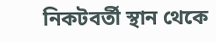নিকটবর্তী স্থান থেকে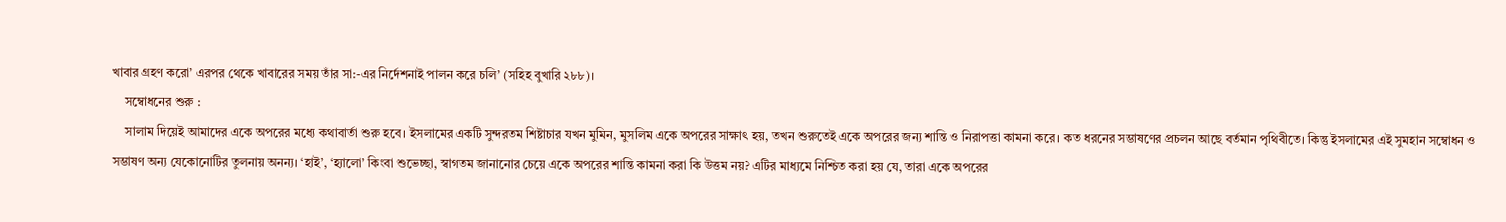খাবার গ্রহণ করো’ এরপর থেকে খাবারের সময় তাঁর সা:-এর নির্দেশনাই পালন করে চলি’ (সহিহ বুখারি ২৮৮)।
    সম্বোধনের শুরু :
    সালাম দিয়েই আমাদের একে অপরের মধ্যে কথাবার্তা শুরু হবে। ইসলামের একটি সুন্দরতম শিষ্টাচার যখন মুমিন, মুসলিম একে অপরের সাক্ষাৎ হয়, তখন শুরুতেই একে অপরের জন্য শান্তি ও নিরাপত্তা কামনা করে। কত ধরনের সম্ভাষণের প্রচলন আছে বর্তমান পৃথিবীতে। কিন্তু ইসলামের এই সুমহান সম্বোধন ও সম্ভাষণ অন্য যেকোনোটির তুলনায় অনন্য। ‘হাই’, ‘হ্যালো’ কিংবা শুভেচ্ছা, স্বাগতম জানানোর চেয়ে একে অপরের শান্তি কামনা করা কি উত্তম নয়? এটির মাধ্যমে নিশ্চিত করা হয় যে, তারা একে অপরের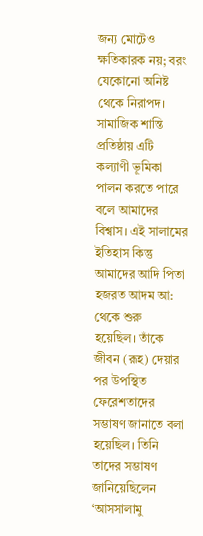জন্য মোটেও ক্ষতিকারক নয়; বরং যেকোনো অনিষ্ট থেকে নিরাপদ। সামাজিক শান্তি প্রতিষ্ঠায় এটি কল্যাণী ভূমিকা পালন করতে পারে বলে আমাদের বিশ্বাস। এই সালামের ইতিহাস কিন্তু আমাদের আদি পিতা হজরত আদম আ: থেকে শুরু হয়েছিল। তাঁকে জীবন (রূহ) দেয়ার পর উপস্থিত ফেরেশতাদের সম্ভাষণ জানাতে বলা হয়েছিল। তিনি তাদের সম্ভাষণ জানিয়েছিলেন ‘আসসালামু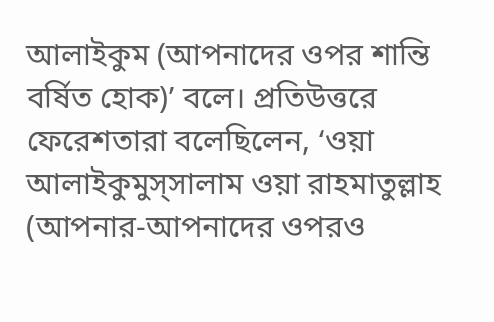আলাইকুম (আপনাদের ওপর শান্তি বর্ষিত হোক)’ বলে। প্রতিউত্তরে ফেরেশতারা বলেছিলেন, ‘ওয়া আলাইকুমুস্সালাম ওয়া রাহমাতুল্লাহ (আপনার-আপনাদের ওপরও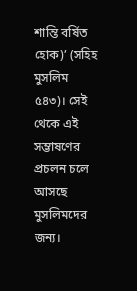শান্তি বর্ষিত হোক)’ (সহিহ মুসলিম ৫৪৩)। সেই থেকে এই সম্ভাষণের প্রচলন চলে আসছে মুসলিমদের জন্য।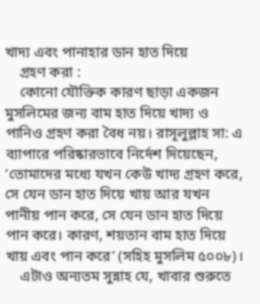খাদ্য এবং পানাহার ডান হাত দিয়ে
    গ্রহণ করা :
    কোনো যৌক্তিক কারণ ছাড়া একজন মুসলিমের জন্য বাম হাত দিয়ে খাদ্য ও পানিও গ্রহণ করা বৈধ নয়। রাসূলুল্লাহ সা: এ ব্যাপারে পরিষ্কারভাবে নির্দেশ দিয়েছেন, ‘তোমাদের মধ্যে যখন কেউ খাদ্য গ্রহণ করে, সে যেন ডান হাত দিয়ে খায় আর যখন পানীয় পান করে, সে যেন ডান হাত দিয়ে পান করে। কারণ, শয়তান বাম হাত দিয়ে খায় এবং পান করে’ (সহিহ মুসলিম ৫০০৮)।
    এটাও অন্যতম সুন্নাহ যে, খাবার শুরুতে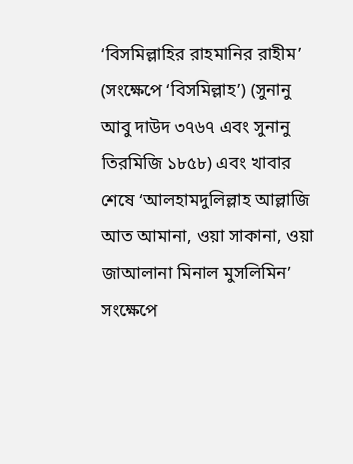‘বিসমিল্লাহির রাহমানির রাহীম’ (সংক্ষেপে ‘বিসমিল্লাহ’) (সুনানু আবু দাউদ ৩৭৬৭ এবং সুনানু তিরমিজি ১৮৫৮) এবং খাবার শেষে ‘আলহামদুলিল্লাহ আল্লাজি আত আমানা, ওয়া সাকানা, ওয়া জাআলানা মিনাল মুসলিমিন’ সংক্ষেপে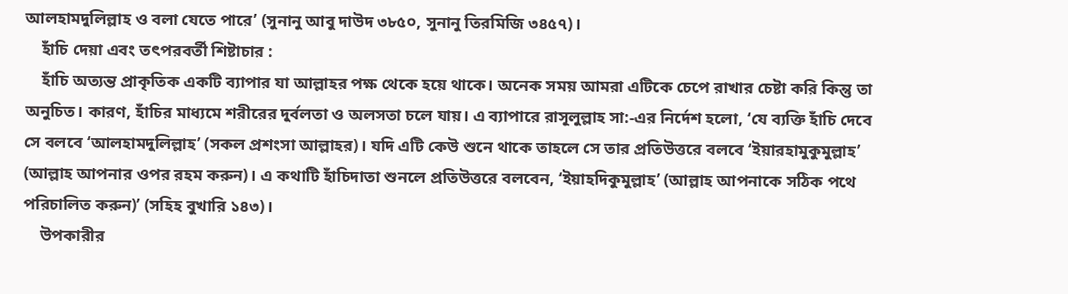আলহামদুলিল্লাহ ও বলা যেতে পারে’ (সুনানু আবু দাউদ ৩৮৫০, সুনানু তিরমিজি ৩৪৫৭)।
    হাঁচি দেয়া এবং তৎপরবর্তী শিষ্টাচার :
    হাঁচি অত্যন্ত প্রাকৃতিক একটি ব্যাপার যা আল্লাহর পক্ষ থেকে হয়ে থাকে। অনেক সময় আমরা এটিকে চেপে রাখার চেষ্টা করি কিন্তু তা অনুচিত। কারণ, হাঁচির মাধ্যমে শরীরের দুর্বলতা ও অলসতা চলে যায়। এ ব্যাপারে রাসূলুল্লাহ সা:-এর নির্দেশ হলো, ‘যে ব্যক্তি হাঁচি দেবে সে বলবে ‘আলহামদুলিল্লাহ’ (সকল প্রশংসা আল্লাহর)। যদি এটি কেউ শুনে থাকে তাহলে সে তার প্রতিউত্তরে বলবে ‘ইয়ারহামুকুমুল্লাহ’ (আল্লাহ আপনার ওপর রহম করুন)। এ কথাটি হাঁচিদাতা শুনলে প্রতিউত্তরে বলবেন, ‘ইয়াহদিকুমুল্লাহ’ (আল্লাহ আপনাকে সঠিক পথে পরিচালিত করুন)’ (সহিহ বুখারি ১৪৩)।
    উপকারীর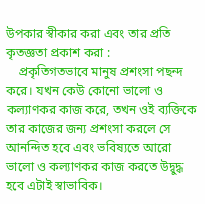উপকার স্বীকার করা এবং তার প্রতি কৃতজ্ঞতা প্রকাশ করা :
    প্রকৃতিগতভাবে মানুষ প্রশংসা পছন্দ করে। যখন কেউ কোনো ভালো ও কল্যাণকর কাজ করে, তখন ওই ব্যক্তিকে তার কাজের জন্য প্রশংসা করলে সে আনন্দিত হবে এবং ভবিষ্যতে আরো ভালো ও কল্যাণকর কাজ করতে উদ্বুদ্ধ হবে এটাই স্বাভাবিক।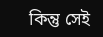কিন্তু সেই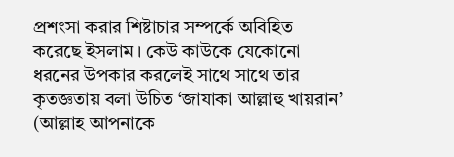প্রশংসা করার শিষ্টাচার সম্পর্কে অবিহিত করেছে ইসলাম। কেউ কাউকে যেকোনো ধরনের উপকার করলেই সাথে সাথে তার কৃতজ্ঞতায় বলা উচিত ‘জাযাকা আল্লাহু খায়রান’ (আল্লাহ আপনাকে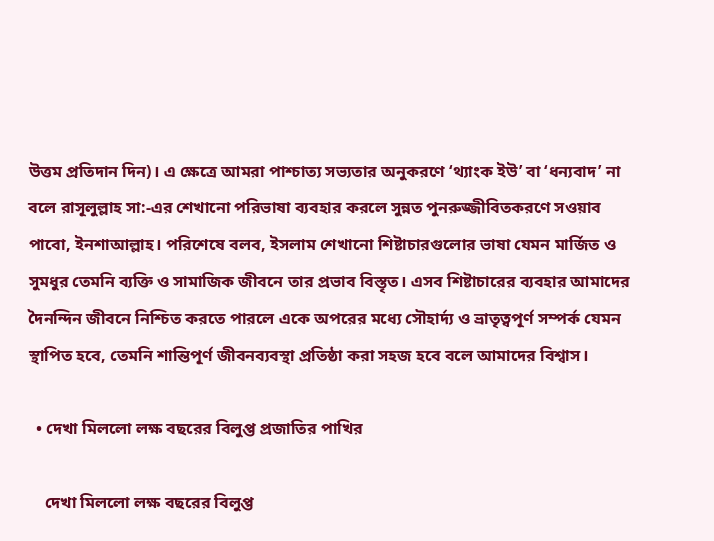উত্তম প্রতিদান দিন)। এ ক্ষেত্রে আমরা পাশ্চাত্য সভ্যতার অনুকরণে ‘থ্যাংক ইউ’ বা ‘ধন্যবাদ’ না বলে রাসূলুল্লাহ সা:-এর শেখানো পরিভাষা ব্যবহার করলে সুন্নত পুনরুজ্জীবিতকরণে সওয়াব পাবো, ইনশাআল্লাহ। পরিশেষে বলব, ইসলাম শেখানো শিষ্টাচারগুলোর ভাষা যেমন মার্জিত ও সুমধুর তেমনি ব্যক্তি ও সামাজিক জীবনে তার প্রভাব বিস্তৃত। এসব শিষ্টাচারের ব্যবহার আমাদের দৈনন্দিন জীবনে নিশ্চিত করতে পারলে একে অপরের মধ্যে সৌহার্দ্য ও ভ্রাতৃত্বপূর্ণ সম্পর্ক যেমন স্থাপিত হবে, তেমনি শান্তিপূর্ণ জীবনব্যবস্থা প্রতিষ্ঠা করা সহজ হবে বলে আমাদের বিশ্বাস।

  • দেখা মিললো লক্ষ বছরের বিলুপ্ত প্রজাতির পাখির

    দেখা মিললো লক্ষ বছরের বিলুপ্ত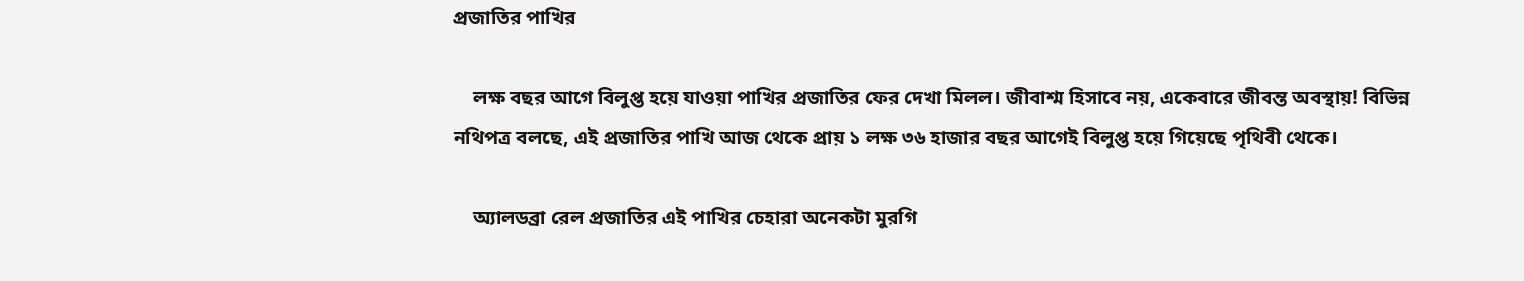প্রজাতির পাখির

    লক্ষ বছর আগে বিলুপ্ত হয়ে যাওয়া পাখির প্রজাতির ফের দেখা মিলল। জীবাশ্ম হিসাবে নয়, একেবারে জীবন্ত অবস্থায়! বিভিন্ন নথিপত্র বলছে, এই প্রজাতির পাখি আজ থেকে প্রায় ১ লক্ষ ৩৬ হাজার বছর আগেই বিলুপ্ত হয়ে গিয়েছে পৃথিবী থেকে।

    অ্যালডব্রা রেল প্রজাতির এই পাখির চেহারা অনেকটা মুরগি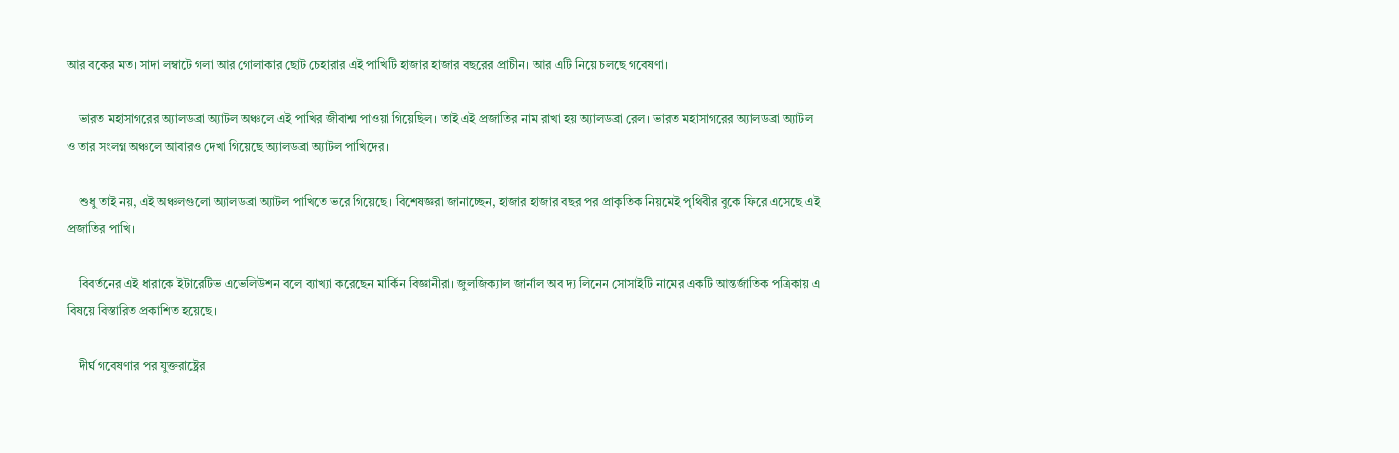আর বকের মত। সাদা লম্বাটে গলা আর গোলাকার ছোট চেহারার এই পাখিটি হাজার হাজার বছরের প্রাচীন। আর এটি নিয়ে চলছে গবেষণা।

    ভারত মহাসাগরের অ্যালডব্রা অ্যাটল অঞ্চলে এই পাখির জীবাশ্ম পাওয়া গিয়েছিল। তাই এই প্রজাতির নাম রাখা হয় অ্যালডব্রা রেল। ভারত মহাসাগরের অ্যালডব্রা অ্যাটল ও তার সংলগ্ন অঞ্চলে আবারও দেখা গিয়েছে অ্যালডব্রা অ্যাটল পাখিদের।

    শুধু তাই নয়, এই অঞ্চলগুলো অ্যালডব্রা অ্যাটল পাখিতে ভরে গিয়েছে। বিশেষজ্ঞরা জানাচ্ছেন, হাজার হাজার বছর পর প্রাকৃতিক নিয়মেই পৃথিবীর বুকে ফিরে এসেছে এই প্রজাতির পাখি।

    বিবর্তনের এই ধারাকে ইটারেটিভ এভেলিউশন বলে ব্যাখ্যা করেছেন মার্কিন বিজ্ঞানীরা। জুলজিক্যাল জার্নাল অব দ্য লিনেন সোসাইটি নামের একটি আন্তর্জাতিক পত্রিকায় এ বিষয়ে বিস্তারিত প্রকাশিত হয়েছে।

    দীর্ঘ গবেষণার পর যুক্তরাষ্ট্রের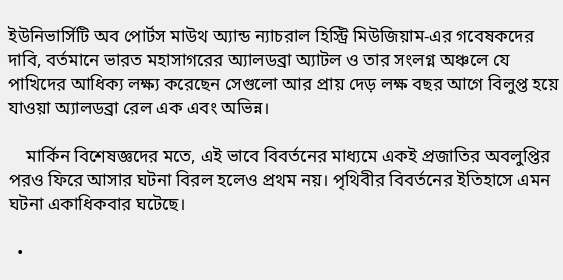ইউনিভার্সিটি অব পোর্টস মাউথ অ্যান্ড ন্যাচরাল হিস্ট্রি মিউজিয়াম-এর গবেষকদের দাবি, বর্তমানে ভারত মহাসাগরের অ্যালডব্রা অ্যাটল ও তার সংলগ্ন অঞ্চলে যে পাখিদের আধিক্য লক্ষ্য করেছেন সেগুলো আর প্রায় দেড় লক্ষ বছর আগে বিলুপ্ত হয়ে যাওয়া অ্যালডব্রা রেল এক এবং অভিন্ন।

    মার্কিন বিশেষজ্ঞদের মতে, এই ভাবে বিবর্তনের মাধ্যমে একই প্রজাতির অবলুপ্তির পরও ফিরে আসার ঘটনা বিরল হলেও প্রথম নয়। পৃথিবীর বিবর্তনের ইতিহাসে এমন ঘটনা একাধিকবার ঘটেছে।

  •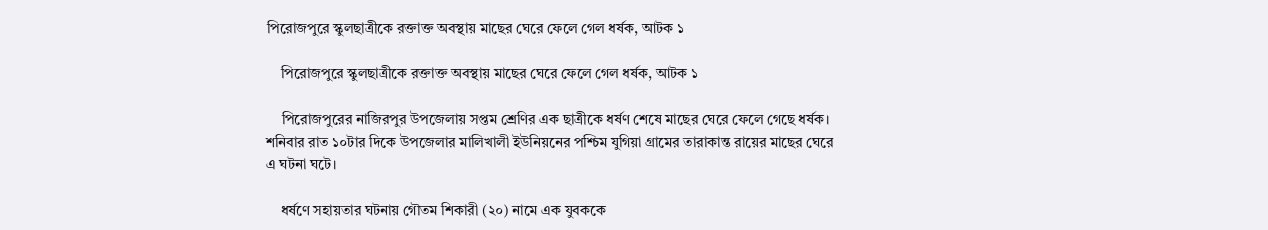পিরোজপুরে স্কুলছাত্রীকে রক্তাক্ত অবস্থায় মাছের ঘেরে ফেলে গেল ধর্ষক, আটক ১

    পিরোজপুরে স্কুলছাত্রীকে রক্তাক্ত অবস্থায় মাছের ঘেরে ফেলে গেল ধর্ষক, আটক ১

    পিরোজপুরের নাজিরপুর উপজেলায় সপ্তম শ্রেণির এক ছাত্রীকে ধর্ষণ শেষে মাছের ঘেরে ফেলে গেছে ধর্ষক। শনিবার রাত ১০টার দিকে উপজেলার মালিখালী ইউনিয়নের পশ্চিম যুগিয়া গ্রামের তারাকান্ত রায়ের মাছের ঘেরে এ ঘটনা ঘটে।

    ধর্ষণে সহায়তার ঘটনায় গৌতম শিকারী (২০) নামে এক যুবককে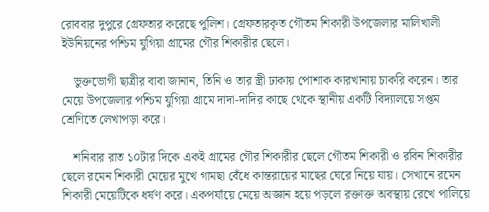রোববার দুপুরে গ্রেফতার করেছে পুলিশ। গ্রেফতারকৃত গৌতম শিকারী উপজেলার মালিখালী ইউনিয়নের পশ্চিম যুগিয়া গ্রামের গৌর শিকারীর ছেলে।

    ভুক্তভোগী ছাত্রীর বাবা জানান, তিনি ও তার স্ত্রী ঢাকায় পোশাক কারখানায় চাকরি করেন। তার মেয়ে উপজেলার পশ্চিম যুগিয়া গ্রামে দাদা-দাদির কাছে থেকে স্থানীয় একটি বিদ্যালয়ে সপ্তম শ্রেণিতে লেখাপড়া করে।

    শনিবার রাত ১০টার দিকে একই গ্রামের গৌর শিকারীর ছেলে গৌতম শিকারী ও রবিন শিকারীর ছেলে রমেন শিকারী মেয়ের মুখে গামছা বেঁধে কান্তরায়ের মাছের ঘেরে নিয়ে যায়। সেখানে রমেন শিকারী মেয়েটিকে ধর্ষণ করে। একপর্যায়ে মেয়ে অজ্ঞান হয়ে পড়লে রক্তাক্ত অবস্থায় রেখে পালিয়ে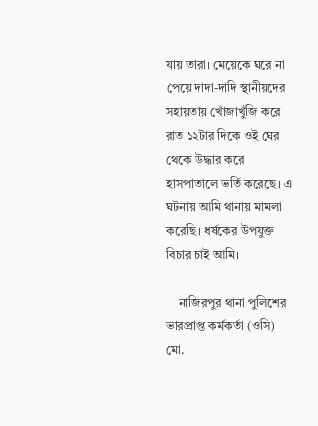যায় তারা। মেয়েকে ঘরে না পেয়ে দাদা-দাদি স্থানীয়দের সহায়তায় খোঁজাখুঁজি করে রাত ১২টার দিকে ওই ঘের থেকে উদ্ধার করে হাসপাতালে ভর্তি করেছে। এ ঘটনায় আমি থানায় মামলা করেছি। ধর্ষকের উপযুক্ত বিচার চাই আমি।

    নাজিরপুর থানা পুলিশের ভারপ্রাপ্ত কর্মকর্তা (ওসি) মো.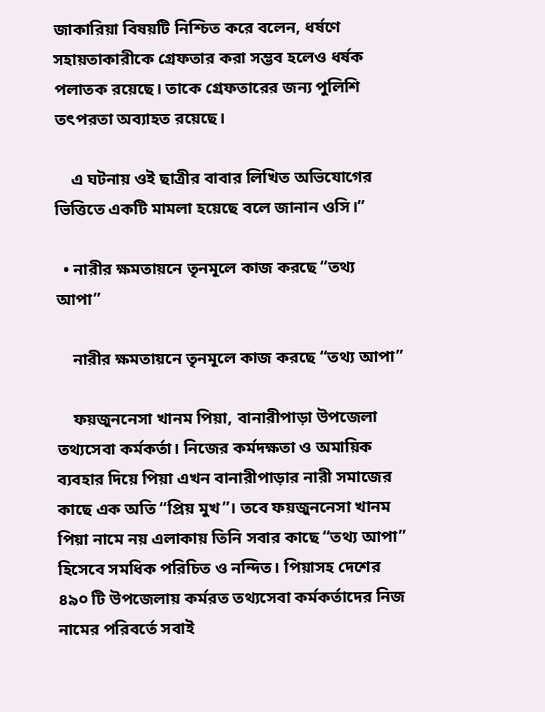জাকারিয়া বিষয়টি নিশ্চিত করে বলেন, ধর্ষণে সহায়তাকারীকে গ্রেফতার করা সম্ভব হলেও ধর্ষক পলাতক রয়েছে। তাকে গ্রেফতারের জন্য পুলিশি তৎপরতা অব্যাহত রয়েছে।

    এ ঘটনায় ওই ছাত্রীর বাবার লিখিত অভিযোগের ভিত্তিতে একটি মামলা হয়েছে বলে জানান ওসি।”

  • নারীর ক্ষমতায়নে তৃনমূলে কাজ করছে “তথ্য আপা”

    নারীর ক্ষমতায়নে তৃনমূলে কাজ করছে “তথ্য আপা”

    ফয়জুননেসা খানম পিয়া, বানারীপাড়া উপজেলা তথ্যসেবা কর্মকর্তা। নিজের কর্মদক্ষতা ও অমায়িক ব্যবহার দিয়ে পিয়া এখন বানারীপাড়ার নারী সমাজের কাছে এক অতি “প্রিয় মুখ”। তবে ফয়জুননেসা খানম পিয়া নামে নয় এলাকায় তিনি সবার কাছে “তথ্য আপা” হিসেবে সমধিক পরিচিত ও নন্দিত। পিয়াসহ দেশের ৪৯০ টি উপজেলায় কর্মরত তথ্যসেবা কর্মকর্তাদের নিজ নামের পরিবর্তে সবাই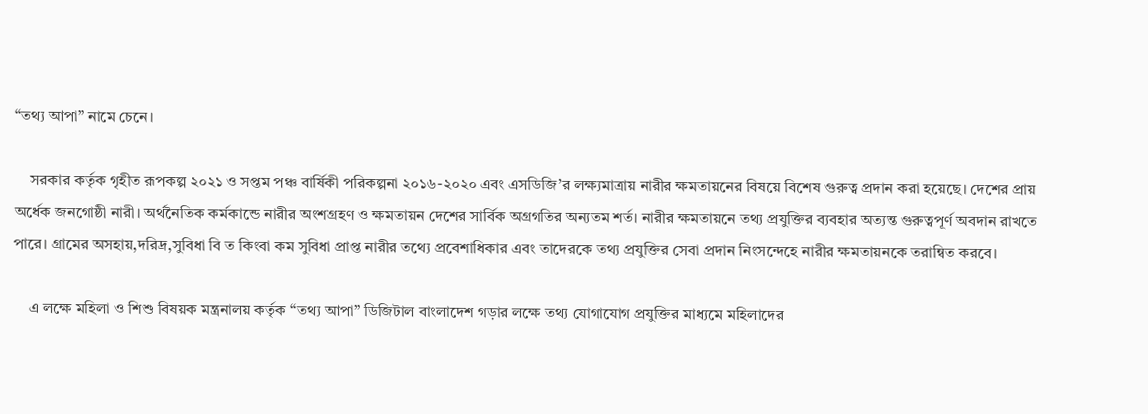“তথ্য আপা” নামে চেনে।

    সরকার কর্তৃক গৃহীত রূপকল্প ২০২১ ও সপ্তম পঞ্চ বার্ষিকী পরিকল্পনা ২০১৬-২০২০ এবং এসডিজি’র লক্ষ্যমাত্রায় নারীর ক্ষমতায়নের বিষয়ে বিশেষ গুরুত্ব প্রদান করা হয়েছে। দেশের প্রায় অর্ধেক জনগোষ্ঠী নারী। অর্থনৈতিক কর্মকান্ডে নারীর অংশগ্রহণ ও ক্ষমতায়ন দেশের সার্বিক অগ্রগতির অন্যতম শর্ত। নারীর ক্ষমতায়নে তথ্য প্রযুক্তির ব্যবহার অত্যন্ত গুরুত্বপূর্ণ অবদান রাখতে পারে। গ্রামের অসহায়,দরিদ্র,সুবিধা বি ত কিংবা কম সুবিধা প্রাপ্ত নারীর তথ্যে প্রবেশাধিকার এবং তাদেরকে তথ্য প্রযুক্তির সেবা প্রদান নিংসন্দেহে নারীর ক্ষমতায়নকে তরান্বিত করবে।

    এ লক্ষে মহিলা ও শিশু বিষয়ক মন্ত্রনালয় কর্তৃক “তথ্য আপা” ডিজিটাল বাংলাদেশ গড়ার লক্ষে তথ্য যোগাযোগ প্রযুক্তির মাধ্যমে মহিলাদের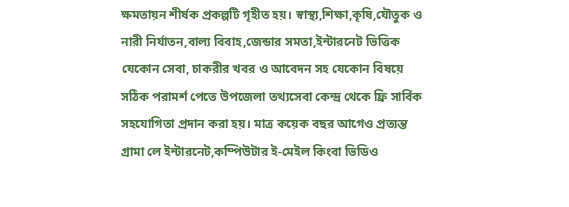ক্ষমতায়ন শীর্ষক প্রকল্পটি গৃহীত হয়। স্বাস্থ্য,শিক্ষা,কৃষি,যৌতুক ও নারী নির্যাতন,বাল্য বিবাহ,জেন্ডার সমতা,ইন্টারনেট ভিত্তিক যেকোন সেবা, চাকরীর খবর ও আবেদন সহ যেকোন বিষয়ে সঠিক পরামর্শ পেতে উপজেলা তথ্যসেবা কেন্দ্র থেকে ফ্রি সার্বিক সহযোগিতা প্রদান করা হয়। মাত্র কয়েক বছর আগেও প্রত্যন্ত গ্রামা লে ইন্টারনেট,কম্পিউটার ই-মেইল কিংবা ভিডিও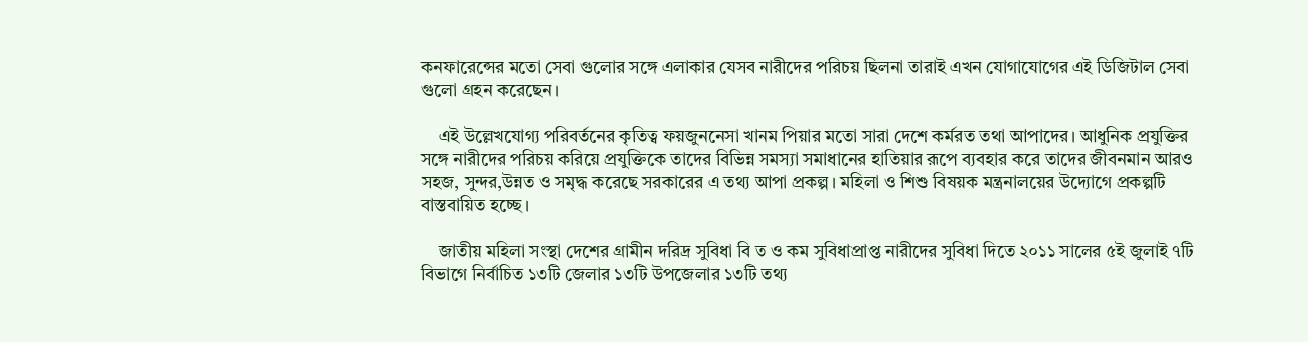কনফারেন্সের মতো সেবা গুলোর সঙ্গে এলাকার যেসব নারীদের পরিচয় ছিলনা তারাই এখন যোগাযোগের এই ডিজিটাল সেবা গুলো গ্রহন করেছেন।

    এই উল্লেখযোগ্য পরিবর্তনের কৃতিত্ব ফয়জুননেসা খানম পিয়ার মতো সারা দেশে কর্মরত তথা আপাদের। আধুনিক প্রযুক্তির সঙ্গে নারীদের পরিচয় করিয়ে প্রযুক্তিকে তাদের বিভিন্ন সমস্যা সমাধানের হাতিয়ার রূপে ব্যবহার করে তাদের জীবনমান আরও সহজ, সুন্দর,উন্নত ও সমৃদ্ধ করেছে সরকারের এ তথ্য আপা প্রকল্প। মহিলা ও শিশু বিষয়ক মন্ত্রনালয়ের উদ্যোগে প্রকল্পটি বাস্তবায়িত হচ্ছে।

    জাতীয় মহিলা সংস্থা দেশের গ্রামীন দরিদ্র সুবিধা বি ত ও কম সুবিধাপ্রাপ্ত নারীদের সুবিধা দিতে ২০১১ সালের ৫ই জুলাই ৭টি বিভাগে নির্বাচিত ১৩টি জেলার ১৩টি উপজেলার ১৩টি তথ্য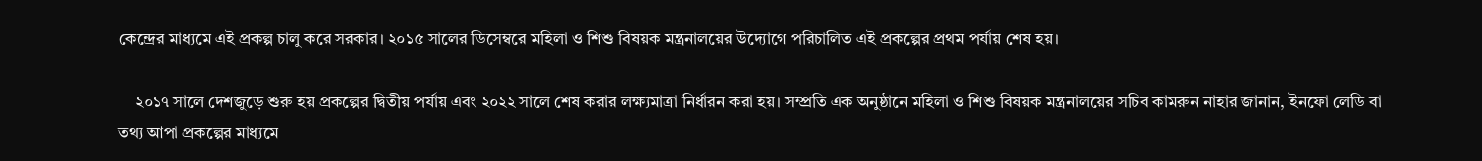কেন্দ্রের মাধ্যমে এই প্রকল্প চালু করে সরকার। ২০১৫ সালের ডিসেম্বরে মহিলা ও শিশু বিষয়ক মন্ত্রনালয়ের উদ্যোগে পরিচালিত এই প্রকল্পের প্রথম পর্যায় শেষ হয়।

    ২০১৭ সালে দেশজুড়ে শুরু হয় প্রকল্পের দ্বিতীয় পর্যায় এবং ২০২২ সালে শেষ করার লক্ষ্যমাত্রা নির্ধারন করা হয়। সম্প্রতি এক অনুষ্ঠানে মহিলা ও শিশু বিষয়ক মন্ত্রনালয়ের সচিব কামরুন নাহার জানান, ইনফো লেডি বা তথ্য আপা প্রকল্পের মাধ্যমে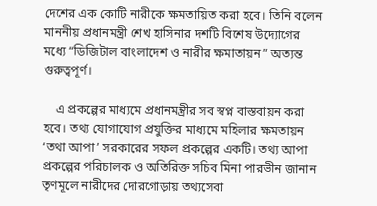দেশের এক কোটি নারীকে ক্ষমতায়িত করা হবে। তিনি বলেন মাননীয় প্রধানমন্ত্রী শেখ হাসিনার দশটি বিশেষ উদ্যোগের মধ্যে “ডিজিটাল বাংলাদেশ ও নারীর ক্ষমাতায়ন” অত্যন্ত গুরুত্বপূর্ণ।

    এ প্রকল্পের মাধ্যমে প্রধানমন্ত্রীর সব স্বপ্ন বাস্তবায়ন করা হবে। তথ্য যোগাযোগ প্রযুক্তির মাধ্যমে মহিলার ক্ষমতায়ন ‘তথা আপা’ সরকারের সফল প্রকল্পের একটি। তথ্য আপা প্রকল্পের পরিচালক ও অতিরিক্ত সচিব মিনা পারভীন জানান তৃণমূলে নারীদের দোরগোড়ায় তথ্যসেবা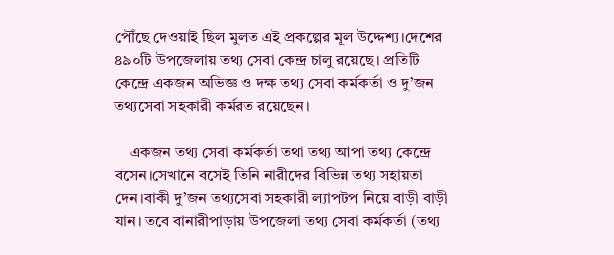পৌঁছে দেওয়াই ছিল মুলত এই প্রকল্পের মূল উদ্দেশ্য।দেশের ৪৯০টি উপজেলায় তথ্য সেবা কেন্দ্র চালু রয়েছে। প্রতিটি কেন্দ্রে একজন অভিজ্ঞ ও দক্ষ তথ্য সেবা কর্মকর্তা ও দু’জন তথ্যসেবা সহকারী কর্মরত রয়েছেন।

    একজন তথ্য সেবা কর্মকর্তা তথা তথ্য আপা তথ্য কেন্দ্রে বসেন।সেখানে বসেই তিনি নারীদের বিভিন্ন তথ্য সহায়তা দেন।বাকী দু’জন তথ্যসেবা সহকারী ল্যাপটপ নিয়ে বাড়ী বাড়ী যান। তবে বানারীপাড়ায় উপজেলা তথ্য সেবা কর্মকর্তা (তথ্য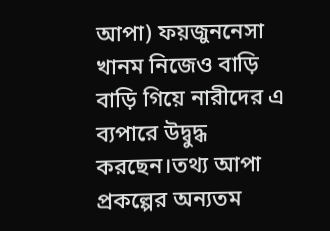আপা) ফয়জুননেসা খানম নিজেও বাড়ি বাড়ি গিয়ে নারীদের এ ব্যপারে উদ্বুদ্ধ করছেন।তথ্য আপা প্রকল্পের অন্যতম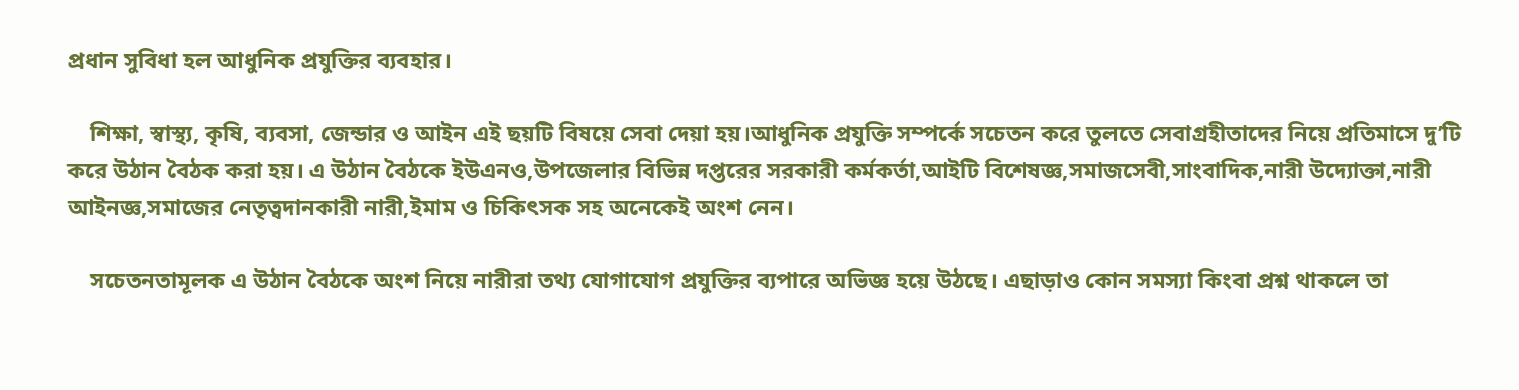প্রধান সুবিধা হল আধুনিক প্রযুক্তির ব্যবহার।

    শিক্ষা, স্বাস্থ্য, কৃষি, ব্যবসা, জেন্ডার ও আইন এই ছয়টি বিষয়ে সেবা দেয়া হয়।আধুনিক প্রযুক্তি সম্পর্কে সচেতন করে তুলতে সেবাগ্রহীতাদের নিয়ে প্রতিমাসে দু’টি করে উঠান বৈঠক করা হয়। এ উঠান বৈঠকে ইউএনও,উপজেলার বিভিন্ন দপ্তরের সরকারী কর্মকর্তা,আইটি বিশেষজ্ঞ,সমাজসেবী,সাংবাদিক,নারী উদ্যোক্তা,নারী আইনজ্ঞ,সমাজের নেতৃত্বদানকারী নারী,ইমাম ও চিকিৎসক সহ অনেকেই অংশ নেন।

    সচেতনতামূলক এ উঠান বৈঠকে অংশ নিয়ে নারীরা তথ্য যোগাযোগ প্রযুক্তির ব্যপারে অভিজ্ঞ হয়ে উঠছে। এছাড়াও কোন সমস্যা কিংবা প্রশ্ন থাকলে তা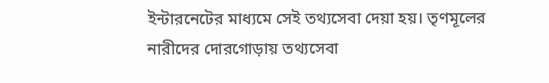ইন্টারনেটের মাধ্যমে সেই তথ্যসেবা দেয়া হয়। তৃণমূলের নারীদের দোরগোড়ায় তথ্যসেবা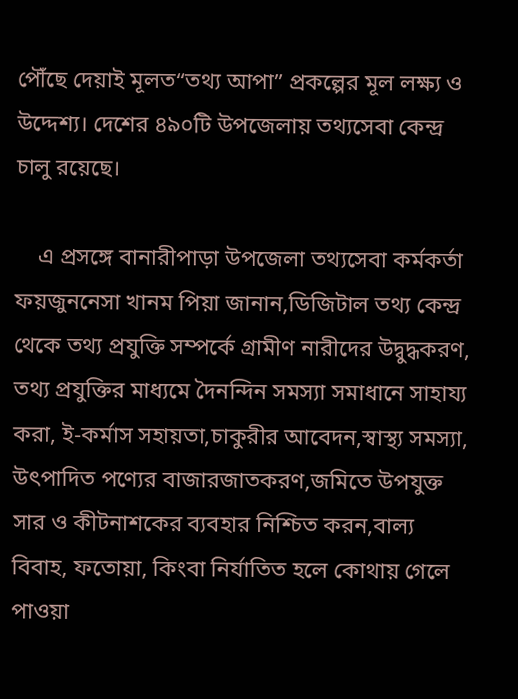পৌঁছে দেয়াই মূলত“তথ্য আপা” প্রকল্পের মূল লক্ষ্য ও উদ্দেশ্য। দেশের ৪৯০টি উপজেলায় তথ্যসেবা কেন্দ্র চালু রয়েছে।

    এ প্রসঙ্গে বানারীপাড়া উপজেলা তথ্যসেবা কর্মকর্তা ফয়জুননেসা খানম পিয়া জানান,ডিজিটাল তথ্য কেন্দ্র থেকে তথ্য প্রযুক্তি সম্পর্কে গ্রামীণ নারীদের উদ্বুদ্ধকরণ, তথ্য প্রযুক্তির মাধ্যমে দৈনন্দিন সমস্যা সমাধানে সাহায্য করা, ই-কর্মাস সহায়তা,চাকুরীর আবেদন,স্বাস্থ্য সমস্যা, উৎপাদিত পণ্যের বাজারজাতকরণ,জমিতে উপযুক্ত সার ও কীটনাশকের ব্যবহার নিশ্চিত করন,বাল্য বিবাহ, ফতোয়া, কিংবা নির্যাতিত হলে কোথায় গেলে পাওয়া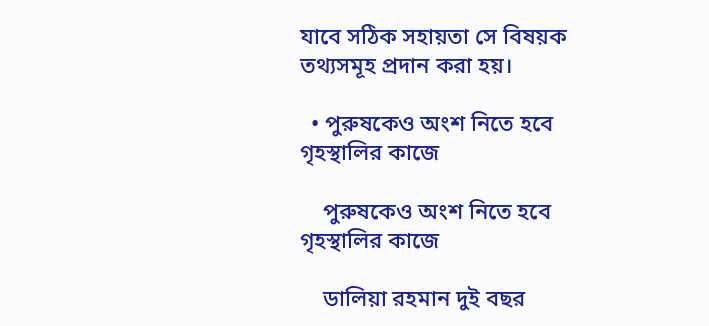যাবে সঠিক সহায়তা সে বিষয়ক তথ্যসমূহ প্রদান করা হয়।

  • পুরুষকেও অংশ নিতে হবে গৃহস্থালির কাজে

    পুরুষকেও অংশ নিতে হবে গৃহস্থালির কাজে

    ডালিয়া রহমান দুই বছর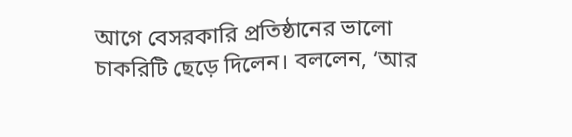আগে বেসরকারি প্রতিষ্ঠানের ভালো চাকরিটি ছেড়ে দিলেন। বললেন, ‘আর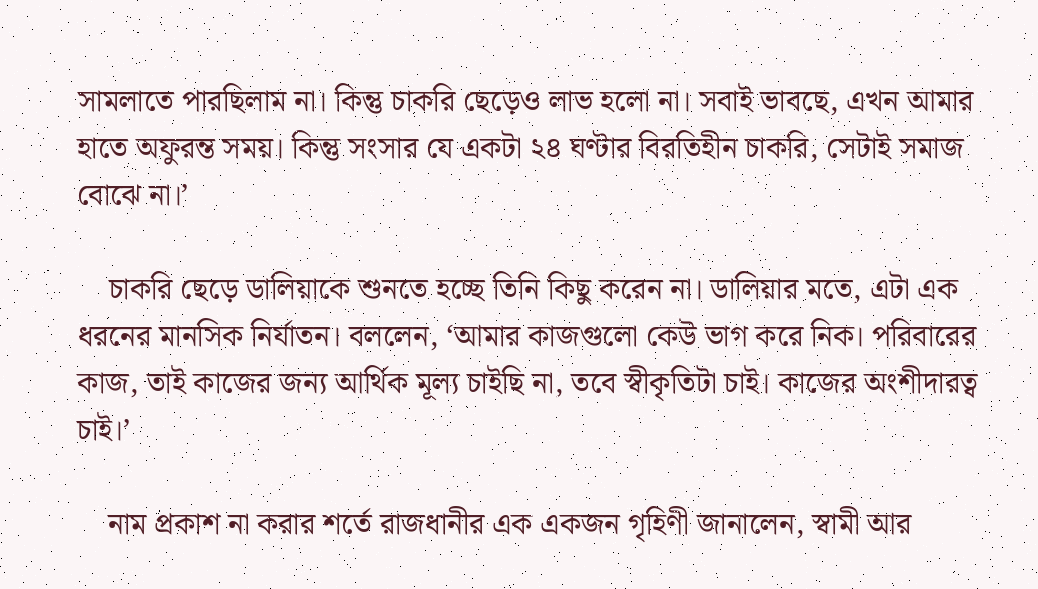সামলাতে পারছিলাম না। কিন্তু চাকরি ছেড়েও লাভ হলো না। সবাই ভাবছে, এখন আমার হাতে অফুরন্ত সময়। কিন্তু সংসার যে একটা ২৪ ঘণ্টার বিরতিহীন চাকরি, সেটাই সমাজ বোঝে না।’

    চাকরি ছেড়ে ডালিয়াকে শুনতে হচ্ছে তিনি কিছু করেন না। ডালিয়ার মতে, এটা এক ধরনের মানসিক নির্যাতন। বললেন, ‘আমার কাজগুলো কেউ ভাগ করে নিক। পরিবারের কাজ, তাই কাজের জন্য আর্থিক মূল্য চাইছি না, তবে স্বীকৃতিটা চাই। কাজের অংশীদারত্ব চাই।’

    নাম প্রকাশ না করার শর্তে রাজধানীর এক একজন গৃহিণী জানালেন, স্বামী আর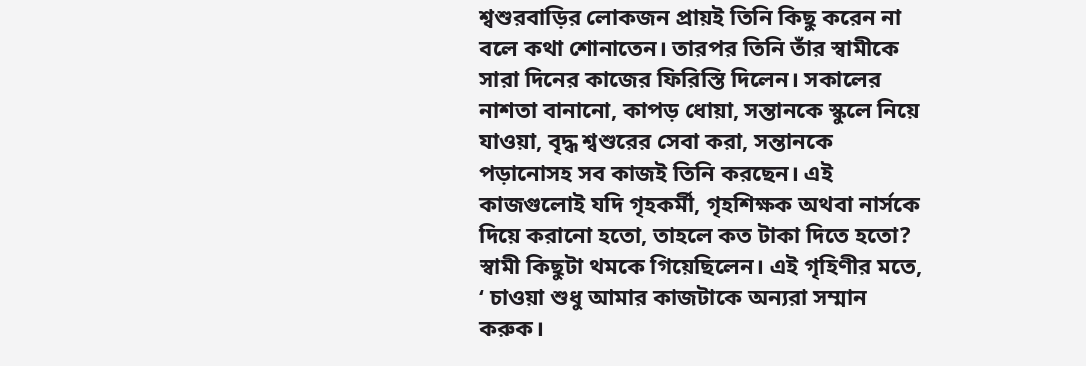শ্বশুরবাড়ির লোকজন প্রায়ই তিনি কিছু করেন না বলে কথা শোনাতেন। তারপর তিনি তাঁর স্বামীকে সারা দিনের কাজের ফিরিস্তি দিলেন। সকালের নাশতা বানানো, কাপড় ধোয়া, সন্তানকে স্কুলে নিয়ে যাওয়া, বৃদ্ধ শ্বশুরের সেবা করা, সন্তানকে পড়ানোসহ সব কাজই তিনি করছেন। এই কাজগুলোই যদি গৃহকর্মী, গৃহশিক্ষক অথবা নার্সকে দিয়ে করানো হতো, তাহলে কত টাকা দিতে হতো? স্বামী কিছুটা থমকে গিয়েছিলেন। এই গৃহিণীর মতে, ‘ চাওয়া শুধু আমার কাজটাকে অন্যরা সম্মান করুক।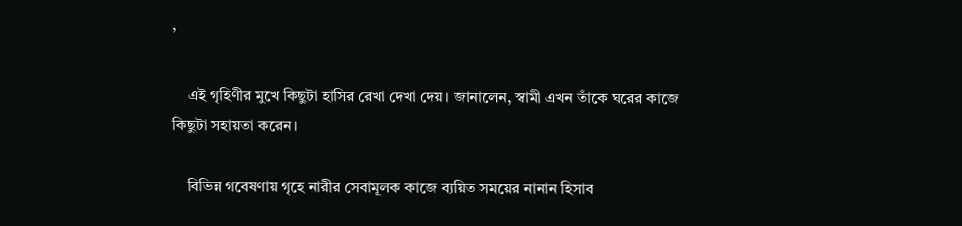’

    এই গৃহিণীর মুখে কিছুটা হাসির রেখা দেখা দেয়। জানালেন, স্বামী এখন তাঁকে ঘরের কাজে কিছুটা সহায়তা করেন।

    বিভিন্ন গবেষণায় গৃহে নারীর সেবামূলক কাজে ব্যয়িত সময়ের নানান হিসাব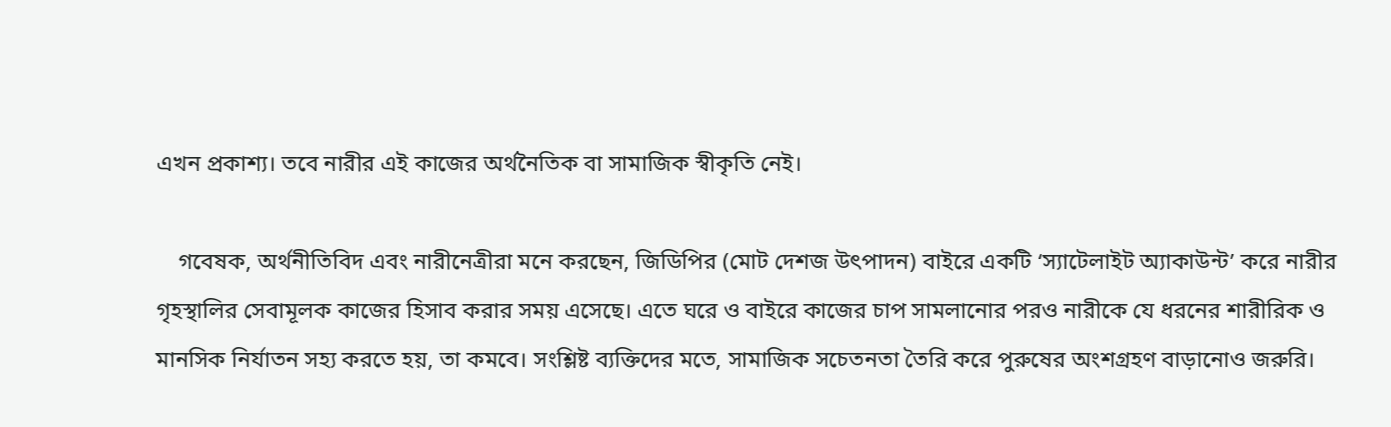এখন প্রকাশ্য। তবে নারীর এই কাজের অর্থনৈতিক বা সামাজিক স্বীকৃতি নেই।

    গবেষক, অর্থনীতিবিদ এবং নারীনেত্রীরা মনে করছেন, জিডিপির (মোট দেশজ উৎপাদন) বাইরে একটি ‘স্যাটেলাইট অ্যাকাউন্ট’ করে নারীর গৃহস্থালির সেবামূলক কাজের হিসাব করার সময় এসেছে। এতে ঘরে ও বাইরে কাজের চাপ সামলানোর পরও নারীকে যে ধরনের শারীরিক ও মানসিক নির্যাতন সহ্য করতে হয়, তা কমবে। সংশ্লিষ্ট ব্যক্তিদের মতে, সামাজিক সচেতনতা তৈরি করে পুরুষের অংশগ্রহণ বাড়ানোও জরুরি।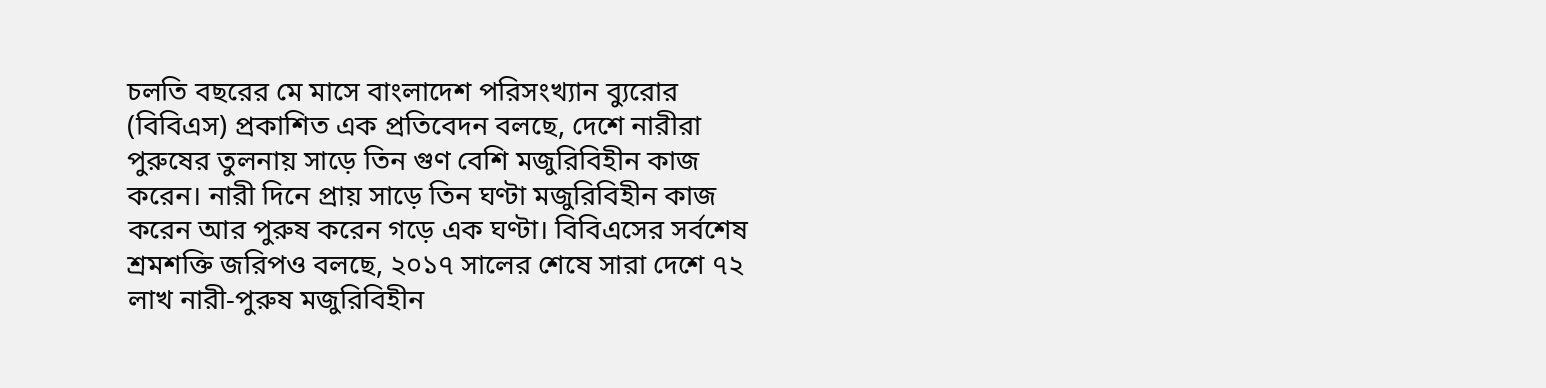চলতি বছরের মে মাসে বাংলাদেশ পরিসংখ্যান ব্যুরোর (বিবিএস) প্রকাশিত এক প্রতিবেদন বলছে, দেশে নারীরা পুরুষের তুলনায় সাড়ে তিন গুণ বেশি মজুরিবিহীন কাজ করেন। নারী দিনে প্রায় সাড়ে তিন ঘণ্টা মজুরিবিহীন কাজ করেন আর পুরুষ করেন গড়ে এক ঘণ্টা। বিবিএসের সর্বশেষ শ্রমশক্তি জরিপও বলছে, ২০১৭ সালের শেষে সারা দেশে ৭২ লাখ নারী-পুরুষ মজুরিবিহীন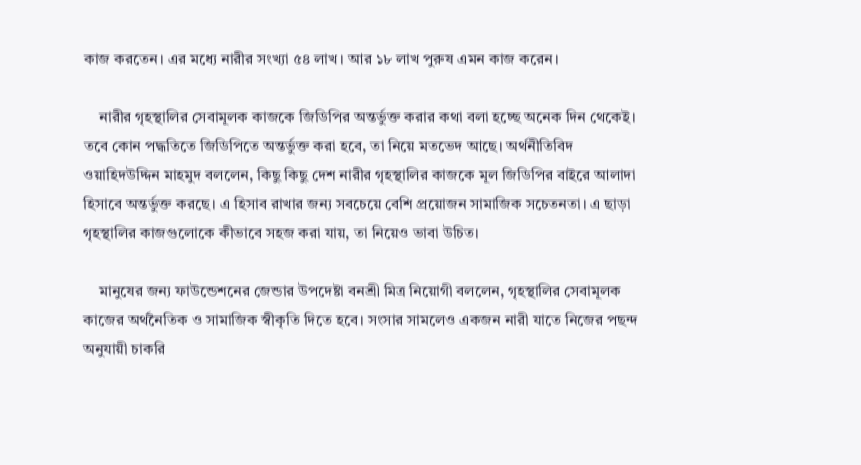কাজ করতেন। এর মধ্যে নারীর সংখ্যা ৫৪ লাখ। আর ১৮ লাখ পুরুষ এমন কাজ করেন।

    নারীর গৃহস্থালির সেবামূলক কাজকে জিডিপির অন্তর্ভুক্ত করার কথা বলা হচ্ছে অনেক দিন থেকেই। তবে কোন পদ্ধতিতে জিডিপিতে অন্তর্ভুক্ত করা হবে, তা নিয়ে মতভেদ আছে। অর্থনীতিবিদ ওয়াহিদউদ্দিন মাহমুদ বললেন, কিছু কিছু দেশ নারীর গৃহস্থালির কাজকে মূল জিডিপির বাইরে আলাদা হিসাবে অন্তর্ভুক্ত করছে। এ হিসাব রাখার জন্য সবচেয়ে বেশি প্রয়োজন সামাজিক সচেতনতা। এ ছাড়া গৃহস্থালির কাজগুলোকে কীভাবে সহজ করা যায়, তা নিয়েও ভাবা উচিত।

    মানুষের জন্য ফাউন্ডেশনের জেন্ডার উপদেষ্টা বনশ্রী মিত্র নিয়োগী বললেন, গৃহস্থালির সেবামূলক কাজের অর্থনৈতিক ও সামাজিক স্বীকৃতি দিতে হবে। সংসার সামলেও একজন নারী যাতে নিজের পছন্দ অনুযায়ী চাকরি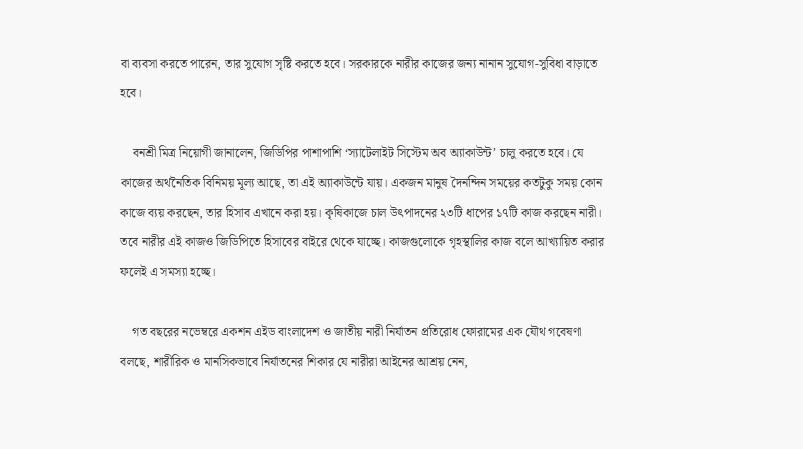বা ব্যবসা করতে পারেন, তার সুযোগ সৃষ্টি করতে হবে। সরকারকে নারীর কাজের জন্য নানান সুযোগ-সুবিধা বাড়াতে হবে।

    বনশ্রী মিত্র নিয়োগী জানালেন, জিডিপির পাশাপাশি ‘স্যাটেলাইট সিস্টেম অব অ্যাকাউন্ট’ চালু করতে হবে। যে কাজের অর্থনৈতিক বিনিময় মূল্য আছে, তা এই অ্যাকাউন্টে যায়। একজন মানুষ দৈনন্দিন সময়ের কতটুকু সময় কোন কাজে ব্যয় করছেন, তার হিসাব এখানে করা হয়। কৃষিকাজে চাল উৎপাদনের ২৩টি ধাপের ১৭টি কাজ করছেন নারী। তবে নারীর এই কাজও জিডিপিতে হিসাবের বাইরে থেকে যাচ্ছে। কাজগুলোকে গৃহস্থালির কাজ বলে আখ্যায়িত করার ফলেই এ সমস্যা হচ্ছে।

    গত বছরের নভেম্বরে একশন এইড বাংলাদেশ ও জাতীয় নারী নির্যাতন প্রতিরোধ ফোরামের এক যৌথ গবেষণা বলছে, শারীরিক ও মানসিকভাবে নির্যাতনের শিকার যে নারীরা আইনের আশ্রয় নেন,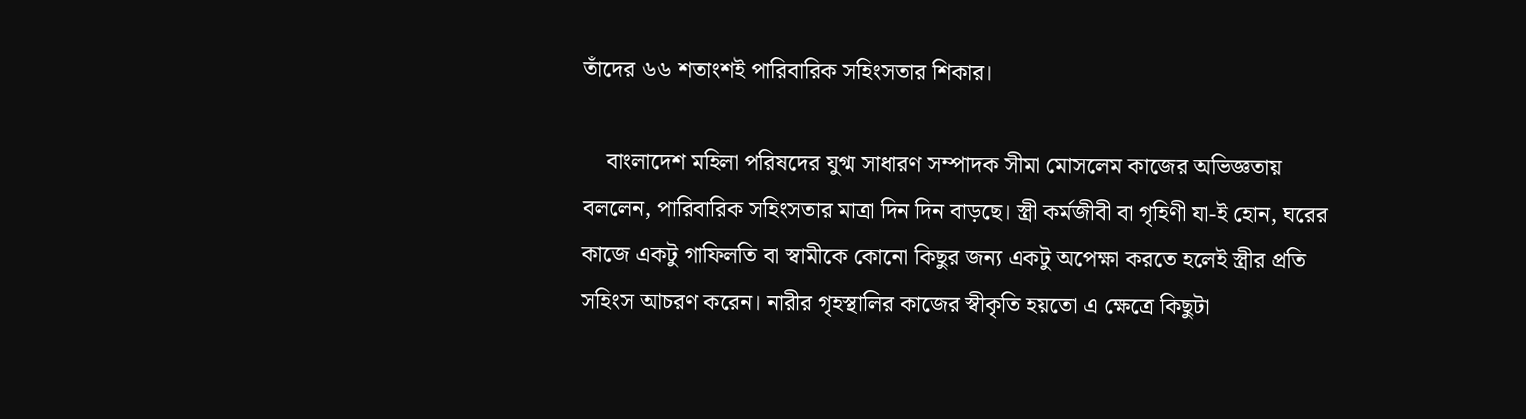তাঁদের ৬৬ শতাংশই পারিবারিক সহিংসতার শিকার।

    বাংলাদেশ মহিলা পরিষদের যুগ্ম সাধারণ সম্পাদক সীমা মোসলেম কাজের অভিজ্ঞতায় বললেন, পারিবারিক সহিংসতার মাত্রা দিন দিন বাড়ছে। স্ত্রী কর্মজীবী বা গৃহিণী যা-ই হোন, ঘরের কাজে একটু গাফিলতি বা স্বামীকে কোনো কিছুর জন্য একটু অপেক্ষা করতে হলেই স্ত্রীর প্রতি সহিংস আচরণ করেন। নারীর গৃহস্থালির কাজের স্বীকৃতি হয়তো এ ক্ষেত্রে কিছুটা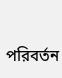পরিবর্তন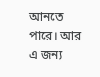আনতে পারে। আর এ জন্য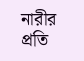নারীর প্রতি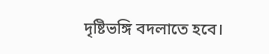দৃষ্টিভঙ্গি বদলাতে হবে।